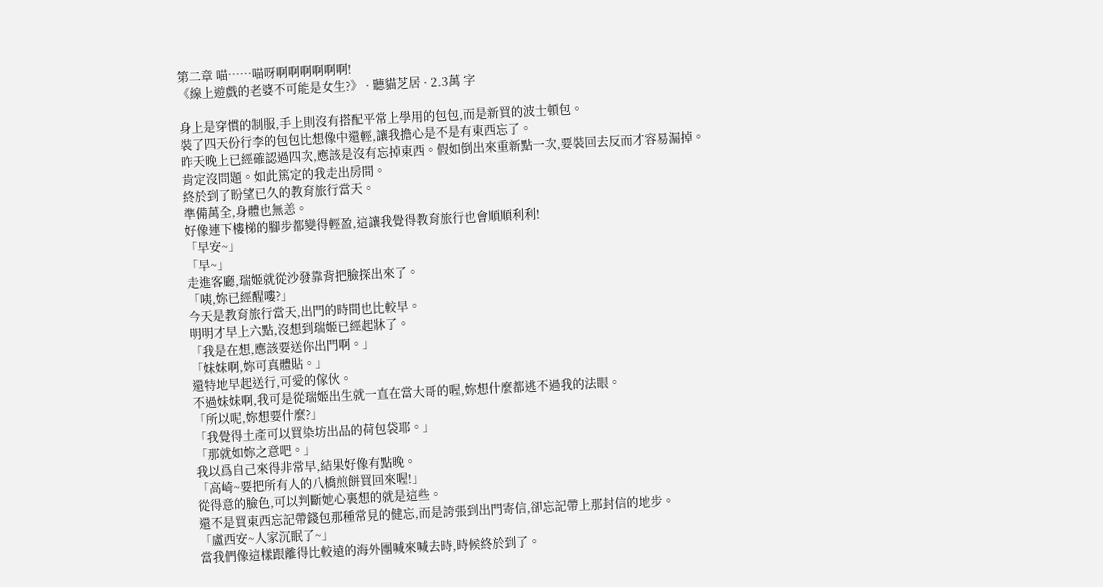第二章 喵……喵呀啊啊啊啊啊啊!
《線上遊戲的老婆不可能是女生?》 · 聽貓芝居 · 2.3萬 字

身上是穿慣的制服,手上則沒有搭配平常上學用的包包,而是新買的波士頓包。
裝了四天份行李的包包比想像中還輕,讓我擔心是不是有東西忘了。
昨天晚上已經確認過四次,應該是沒有忘掉東西。假如倒出來重新點一次,要裝回去反而才容易漏掉。
肯定沒問題。如此篤定的我走出房間。
終於到了盼望已久的教育旅行當天。
準備萬全,身體也無恙。
好像連下樓梯的腳步都變得輕盈,這讓我覺得教育旅行也會順順利利!
「早安~」
「早~」
走進客廳,瑞姬就從沙發靠背把臉探出來了。
「咦,妳已經醒嘍?」
今天是教育旅行當天,出門的時間也比較早。
明明才早上六點,沒想到瑞姬已經起牀了。
「我是在想,應該要送你出門啊。」
「妹妹啊,妳可真體貼。」
還特地早起送行,可愛的傢伙。
不過妹妹啊,我可是從瑞姬出生就一直在當大哥的喔,妳想什麼都逃不過我的法眼。
「所以呢,妳想要什麼?」
「我覺得土產可以買染坊出品的荷包袋耶。」
「那就如妳之意吧。」
我以爲自己來得非常早,結果好像有點晚。
「高崎~要把所有人的八橋煎餅買回來喔!」
從得意的臉色,可以判斷她心裏想的就是這些。
還不是買東西忘記帶錢包那種常見的健忘,而是誇張到出門寄信,卻忘記帶上那封信的地步。
「盧西安~人家沉眠了~」
當我們像這樣跟離得比較遠的海外團喊來喊去時,時候終於到了。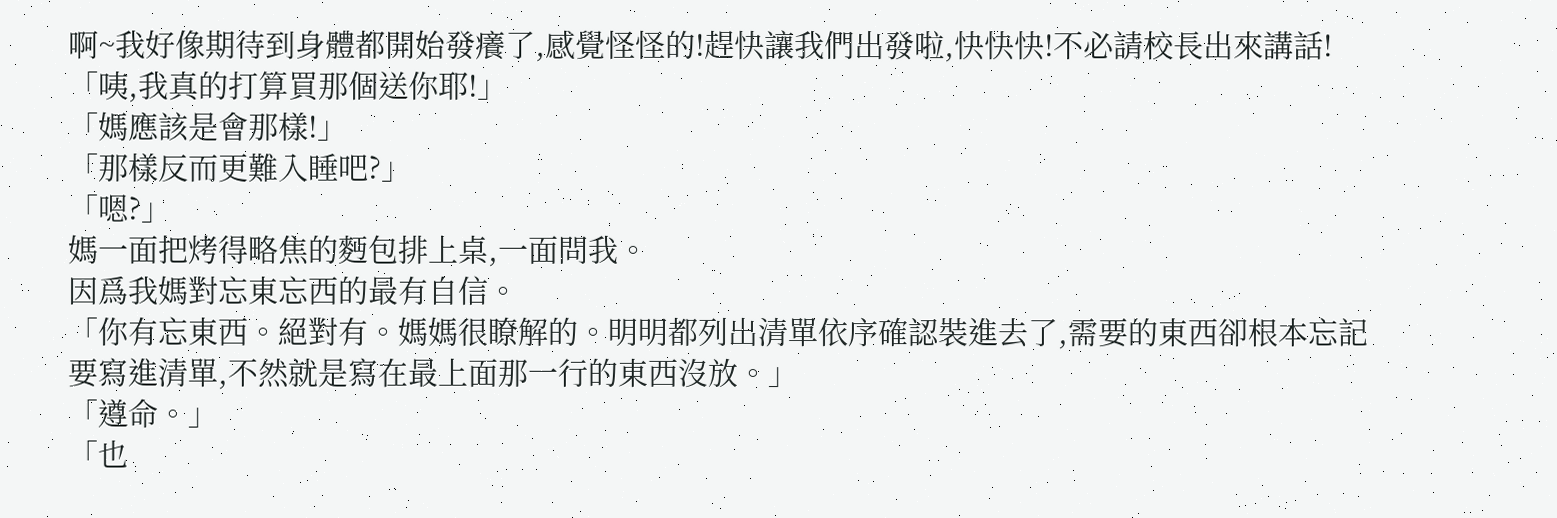啊~我好像期待到身體都開始發癢了,感覺怪怪的!趕快讓我們出發啦,快快快!不必請校長出來講話!
「咦,我真的打算買那個送你耶!」
「媽應該是會那樣!」
「那樣反而更難入睡吧?」
「嗯?」
媽一面把烤得略焦的麪包排上桌,一面問我。
因爲我媽對忘東忘西的最有自信。
「你有忘東西。絕對有。媽媽很瞭解的。明明都列出清單依序確認裝進去了,需要的東西卻根本忘記要寫進清單,不然就是寫在最上面那一行的東西沒放。」
「遵命。」
「也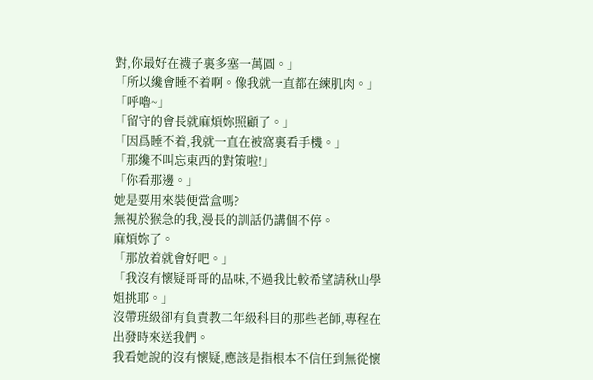對,你最好在襪子裏多塞一萬圓。」
「所以纔會睡不着啊。像我就一直都在練肌肉。」
「呼嚕~」
「留守的會長就麻煩妳照顧了。」
「因爲睡不着,我就一直在被窩裏看手機。」
「那纔不叫忘東西的對策啦!」
「你看那邊。」
她是要用來裝便當盒嗎?
無視於猴急的我,漫長的訓話仍講個不停。
麻煩妳了。
「那放着就會好吧。」
「我沒有懷疑哥哥的品味,不過我比較希望請秋山學姐挑耶。」
沒帶班級卻有負責教二年級科目的那些老師,專程在出發時來送我們。
我看她說的沒有懷疑,應該是指根本不信任到無從懷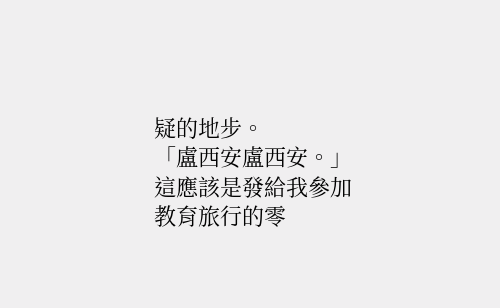疑的地步。
「盧西安盧西安。」
這應該是發給我參加教育旅行的零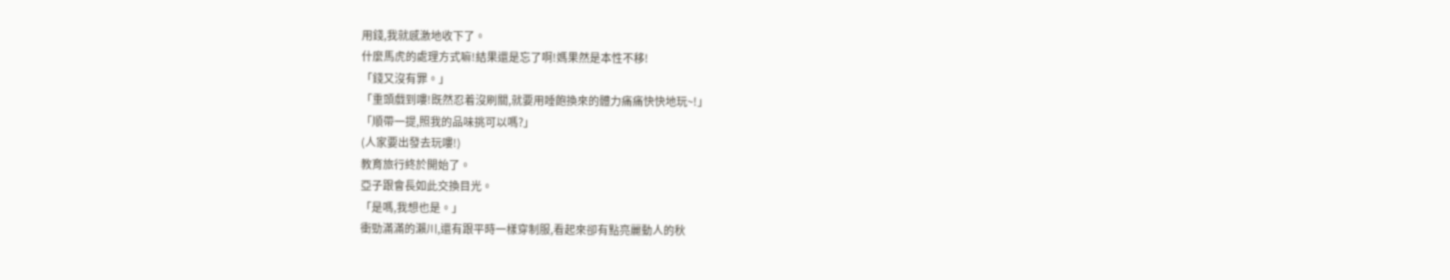用錢,我就感激地收下了。
什麼馬虎的處理方式嘛!結果還是忘了啊!媽果然是本性不移!
「錢又沒有罪。」
「重頭戲到嘍!既然忍着沒刷關,就要用睡飽換來的體力痛痛快快地玩~!」
「順帶一提,照我的品味挑可以嗎?」
(人家要出發去玩嘍!)
教育旅行終於開始了。
亞子跟會長如此交換目光。
「是嗎,我想也是。」
衝勁滿滿的瀨川,還有跟平時一樣穿制服,看起來卻有點亮麗動人的秋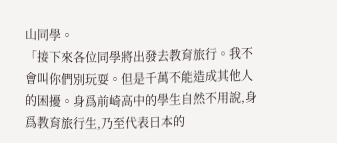山同學。
「接下來各位同學將出發去教育旅行。我不會叫你們別玩耍。但是千萬不能造成其他人的困擾。身爲前崎高中的學生自然不用說,身爲教育旅行生,乃至代表日本的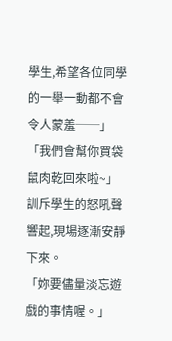學生,希望各位同學的一舉一動都不會令人蒙羞──」
「我們會幫你買袋鼠肉乾回來啦~」
訓斥學生的怒吼聲響起,現場逐漸安靜下來。
「妳要儘量淡忘遊戲的事情喔。」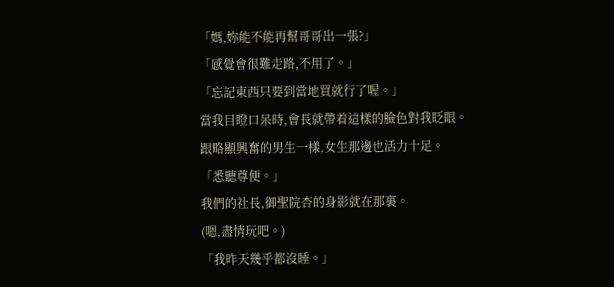「媽,妳能不能再幫哥哥出一張?」
「感覺會很難走路,不用了。」
「忘記東西只要到當地買就行了喔。」
當我目瞪口呆時,會長就帶着這樣的臉色對我眨眼。
跟略顯興奮的男生一樣,女生那邊也活力十足。
「悉聽尊便。」
我們的社長,御聖院杏的身影就在那裏。
(嗯,盡情玩吧。)
「我昨天幾乎都沒睡。」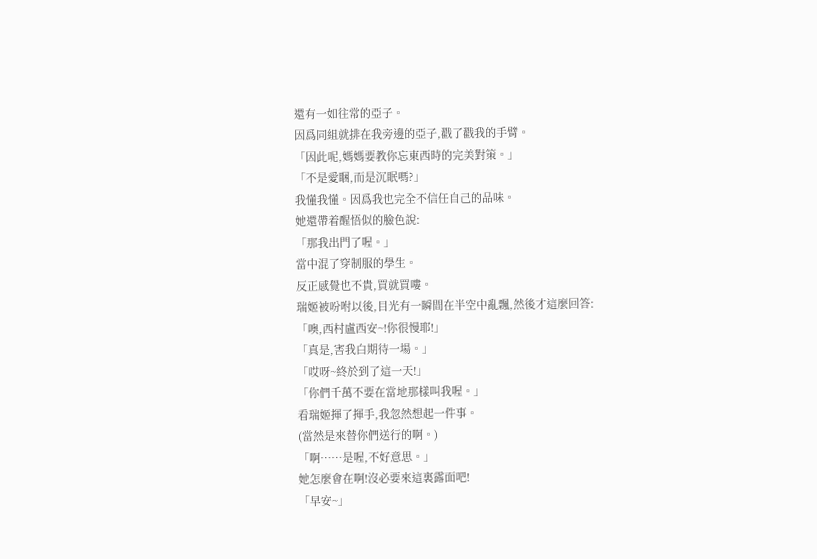還有一如往常的亞子。
因爲同組就排在我旁邊的亞子,戳了戳我的手臂。
「因此呢,媽媽要教你忘東西時的完美對策。」
「不是愛睏,而是沉眠嗎?」
我懂我懂。因爲我也完全不信任自己的品味。
她還帶着醒悟似的臉色說:
「那我出門了喔。」
當中混了穿制服的學生。
反正感覺也不貴,買就買嘍。
瑞姬被吩咐以後,目光有一瞬間在半空中亂飄,然後才這麼回答:
「噢,西村盧西安~!你很慢耶!」
「真是,害我白期待一場。」
「哎呀~終於到了這一天!」
「你們千萬不要在當地那樣叫我喔。」
看瑞姬揮了揮手,我忽然想起一件事。
(當然是來替你們送行的啊。)
「啊……是喔,不好意思。」
她怎麼會在啊!沒必要來這裏露面吧!
「早安~」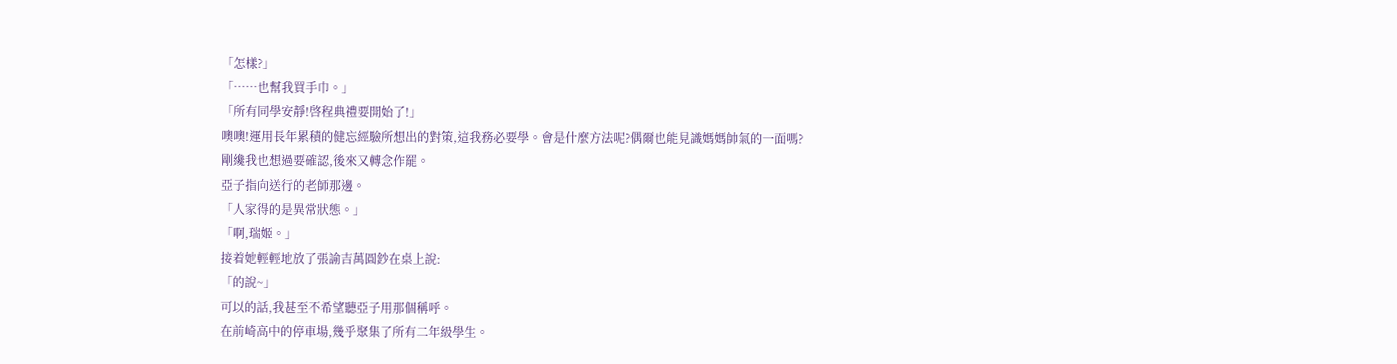「怎樣?」
「……也幫我買手巾。」
「所有同學安靜!啓程典禮要開始了!」
噢噢!運用長年累積的健忘經驗所想出的對策,這我務必要學。會是什麼方法呢?偶爾也能見識媽媽帥氣的一面嗎?
剛纔我也想過要確認,後來又轉念作罷。
亞子指向送行的老師那邊。
「人家得的是異常狀態。」
「啊,瑞姬。」
接着她輕輕地放了張諭吉萬圓鈔在桌上說:
「的說~」
可以的話,我甚至不希望聽亞子用那個稱呼。
在前崎高中的停車場,幾乎聚集了所有二年級學生。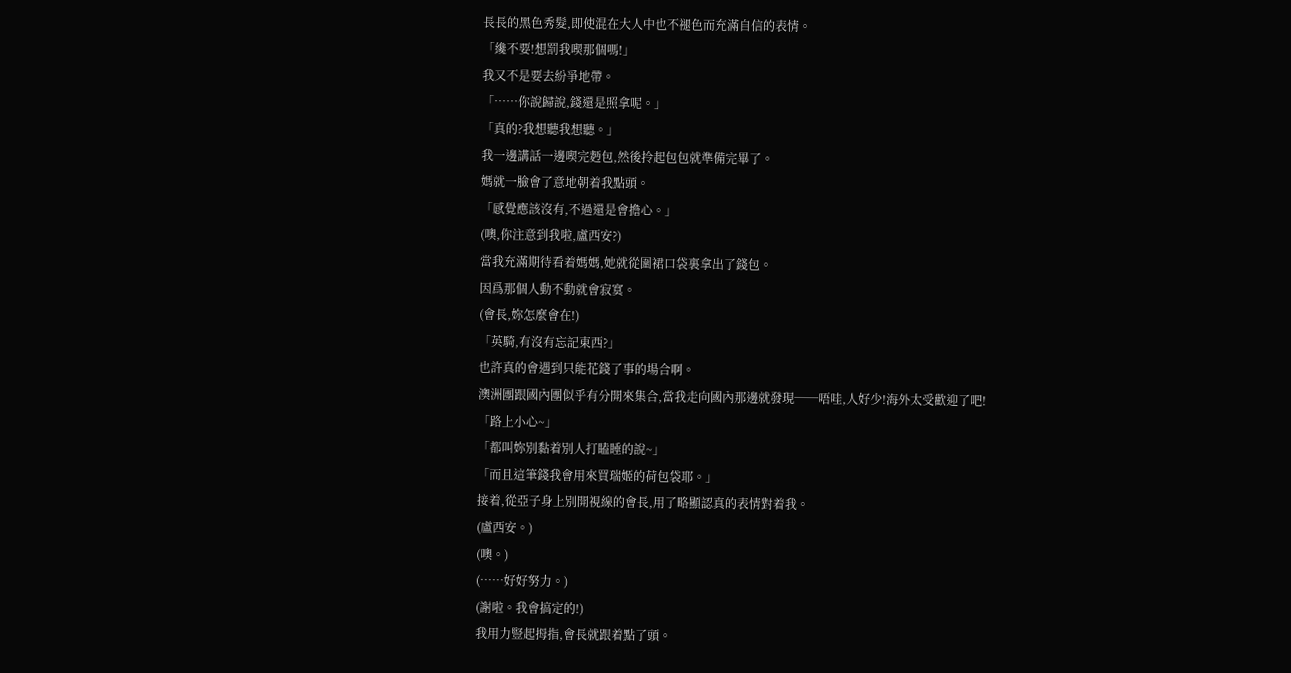長長的黑色秀髮,即使混在大人中也不褪色而充滿自信的表情。
「纔不要!想罰我喫那個嗎!」
我又不是要去紛爭地帶。
「……你說歸說,錢還是照拿呢。」
「真的?我想聽我想聽。」
我一邊講話一邊喫完麪包,然後拎起包包就準備完畢了。
媽就一臉會了意地朝着我點頭。
「感覺應該沒有,不過還是會擔心。」
(噢,你注意到我啦,盧西安?)
當我充滿期待看着媽媽,她就從圍裙口袋裏拿出了錢包。
因爲那個人動不動就會寂寞。
(會長,妳怎麼會在!)
「英騎,有沒有忘記東西?」
也許真的會遇到只能花錢了事的場合啊。
澳洲團跟國內團似乎有分開來集合,當我走向國內那邊就發現──唔哇,人好少!海外太受歡迎了吧!
「路上小心~」
「都叫妳別黏着別人打瞌睡的說~」
「而且這筆錢我會用來買瑞姬的荷包袋耶。」
接着,從亞子身上別開視線的會長,用了略顯認真的表情對着我。
(盧西安。)
(噢。)
(……好好努力。)
(謝啦。我會搞定的!)
我用力豎起拇指,會長就跟着點了頭。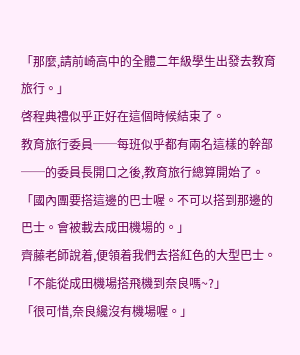「那麼,請前崎高中的全體二年級學生出發去教育旅行。」
啓程典禮似乎正好在這個時候結束了。
教育旅行委員──每班似乎都有兩名這樣的幹部──的委員長開口之後,教育旅行總算開始了。
「國內團要搭這邊的巴士喔。不可以搭到那邊的巴士。會被載去成田機場的。」
齊藤老師說着,便領着我們去搭紅色的大型巴士。
「不能從成田機場搭飛機到奈良嗎~?」
「很可惜,奈良纔沒有機場喔。」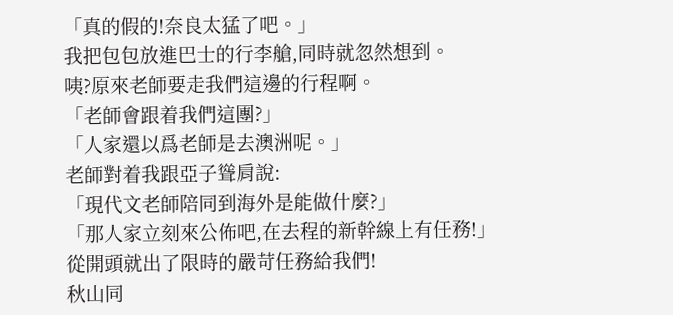「真的假的!奈良太猛了吧。」
我把包包放進巴士的行李艙,同時就忽然想到。
咦?原來老師要走我們這邊的行程啊。
「老師會跟着我們這團?」
「人家還以爲老師是去澳洲呢。」
老師對着我跟亞子聳肩說:
「現代文老師陪同到海外是能做什麼?」
「那人家立刻來公佈吧,在去程的新幹線上有任務!」
從開頭就出了限時的嚴苛任務給我們!
秋山同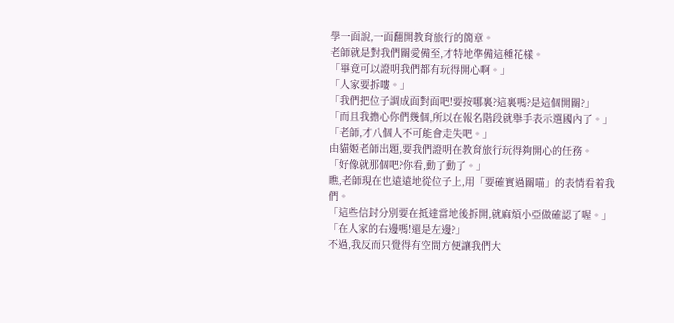學一面說,一面翻開教育旅行的簡章。
老師就是對我們關愛備至,才特地準備這種花樣。
「畢竟可以證明我們都有玩得開心啊。」
「人家要拆嘍。」
「我們把位子調成面對面吧!要按哪裏?這裏嗎?是這個開關?」
「而且我擔心你們幾個,所以在報名階段就舉手表示選國內了。」
「老師,才八個人不可能會走失吧。」
由貓姬老師出題,要我們證明在教育旅行玩得夠開心的任務。
「好像就那個吧?你看,動了動了。」
瞧,老師現在也遠遠地從位子上,用「要確實過關喵」的表情看着我們。
「這些信封分別要在抵達當地後拆開,就麻煩小亞做確認了喔。」
「在人家的右邊嗎!還是左邊?」
不過,我反而只覺得有空間方便讓我們大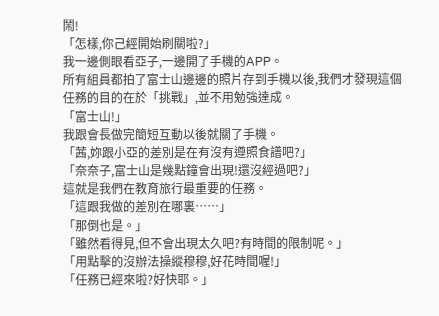鬧!
「怎樣,你己經開始刷關啦?」
我一邊側眼看亞子,一邊開了手機的APP。
所有組員都拍了富士山邊邊的照片存到手機以後,我們才發現這個任務的目的在於「挑戰」,並不用勉強達成。
「富士山!」
我跟會長做完簡短互動以後就關了手機。
「茜,妳跟小亞的差別是在有沒有遵照食譜吧?」
「奈奈子,富士山是幾點鐘會出現!還沒經過吧?」
這就是我們在教育旅行最重要的任務。
「這跟我做的差別在哪裏……」
「那倒也是。」
「雖然看得見,但不會出現太久吧?有時間的限制呢。」
「用點擊的沒辦法操縱穆穆,好花時間喔!」
「任務已經來啦?好快耶。」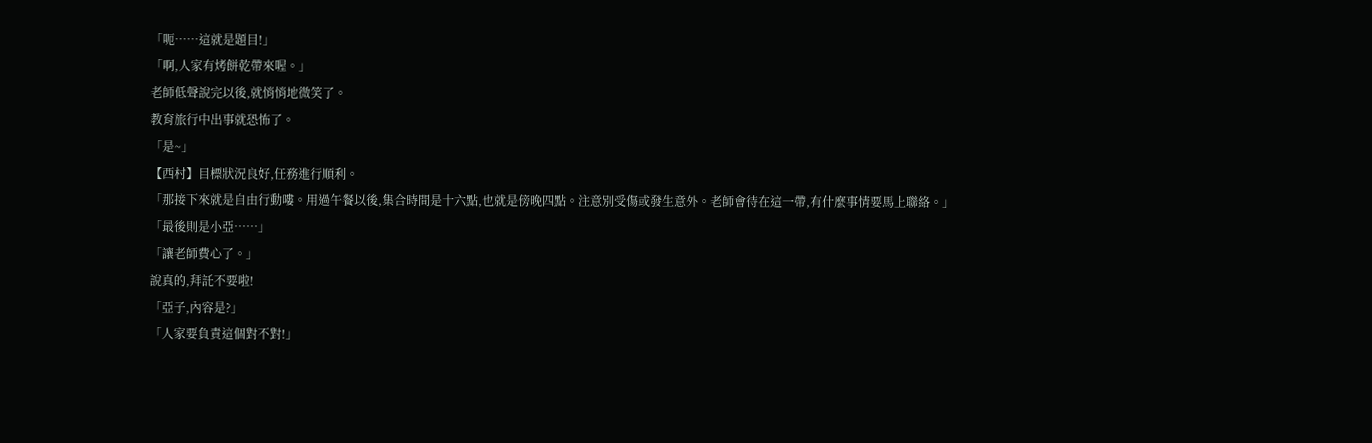「呃……這就是題目!」
「啊,人家有烤餅乾帶來喔。」
老師低聲說完以後,就悄悄地微笑了。
教育旅行中出事就恐怖了。
「是~」
【西村】目標狀況良好,任務進行順利。
「那接下來就是自由行動嘍。用過午餐以後,集合時間是十六點,也就是傍晚四點。注意別受傷或發生意外。老師會待在這一帶,有什麼事情要馬上聯絡。」
「最後則是小亞……」
「讓老師費心了。」
說真的,拜託不要啦!
「亞子,內容是?」
「人家要負責這個對不對!」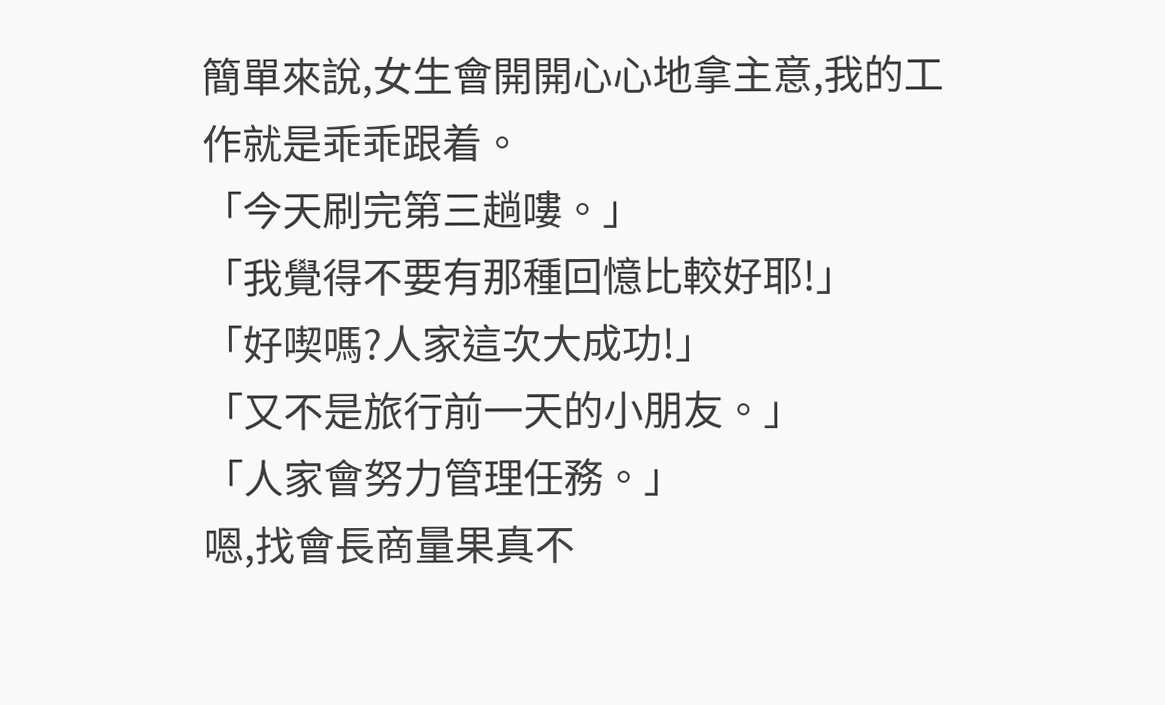簡單來說,女生會開開心心地拿主意,我的工作就是乖乖跟着。
「今天刷完第三趟嘍。」
「我覺得不要有那種回憶比較好耶!」
「好喫嗎?人家這次大成功!」
「又不是旅行前一天的小朋友。」
「人家會努力管理任務。」
嗯,找會長商量果真不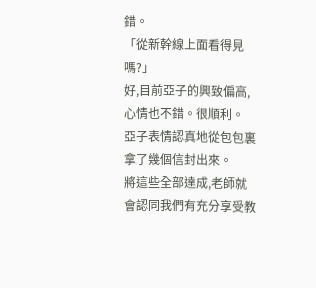錯。
「從新幹線上面看得見嗎?」
好,目前亞子的興致偏高,心情也不錯。很順利。
亞子表情認真地從包包裏拿了幾個信封出來。
將這些全部達成,老師就會認同我們有充分享受教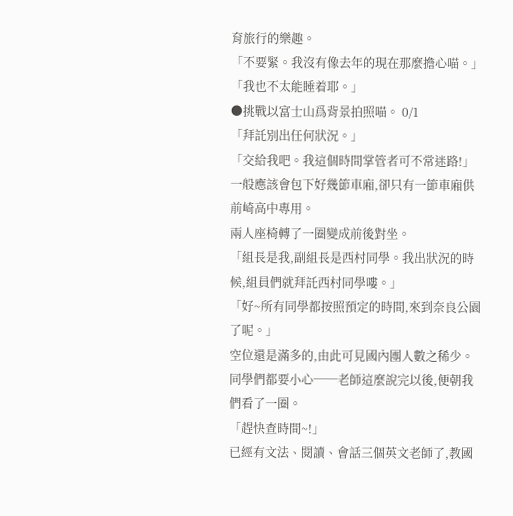育旅行的樂趣。
「不要緊。我沒有像去年的現在那麼擔心喵。」
「我也不太能睡着耶。」
●挑戰以富士山爲背景拍照喵。 0/1
「拜託別出任何狀況。」
「交給我吧。我這個時間掌管者可不常迷路!」
一般應該會包下好幾節車廂,卻只有一節車廂供前崎高中專用。
兩人座椅轉了一圈變成前後對坐。
「組長是我,副組長是西村同學。我出狀況的時候,組員們就拜託西村同學嘍。」
「好~所有同學都按照預定的時間,來到奈良公園了呢。」
空位還是滿多的,由此可見國內團人數之稀少。
同學們都要小心──老師這麼說完以後,便朝我們看了一圈。
「趕快查時間~!」
已經有文法、閱讀、會話三個英文老師了,教國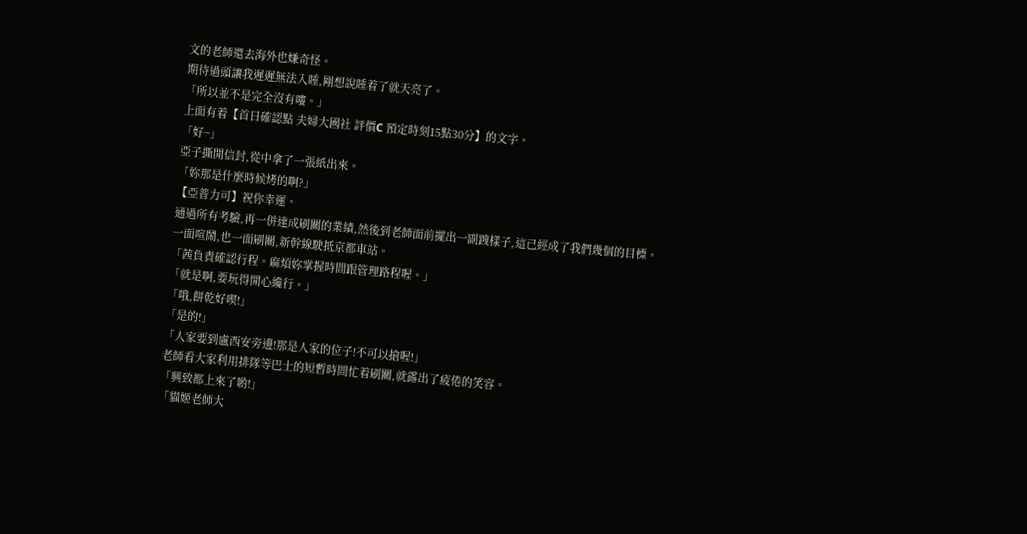文的老師還去海外也嫌奇怪。
期待過頭讓我遲遲無法入睡,剛想說睡着了就天亮了。
「所以並不是完全沒有嘍。」
上面有着【首日確認點 夫婦大國社 評價C 預定時刻15點30分】的文字。
「好~」
亞子撕開信封,從中拿了一張紙出來。
「妳那是什麼時候烤的啊?」
【亞普力可】祝你幸運。
通過所有考驗,再一併達成刷關的業績,然後到老師面前擺出一副跩樣子,這已經成了我們幾個的目標。
一面喧鬧,也一面刷關,新幹線駛抵京都車站。
「茜負責確認行程。麻煩妳掌握時間跟管理路程喔。」
「就是啊,要玩得開心纔行。」
「哦,餅乾好喫!」
「是的!」
「人家要到盧西安旁邊!那是人家的位子!不可以搶喔!」
老師看大家利用排隊等巴士的短暫時間忙着刷關,就露出了疲倦的笑容。
「興致都上來了喲!」
「貓姬老師大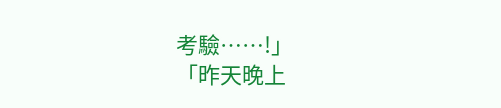考驗……!」
「昨天晚上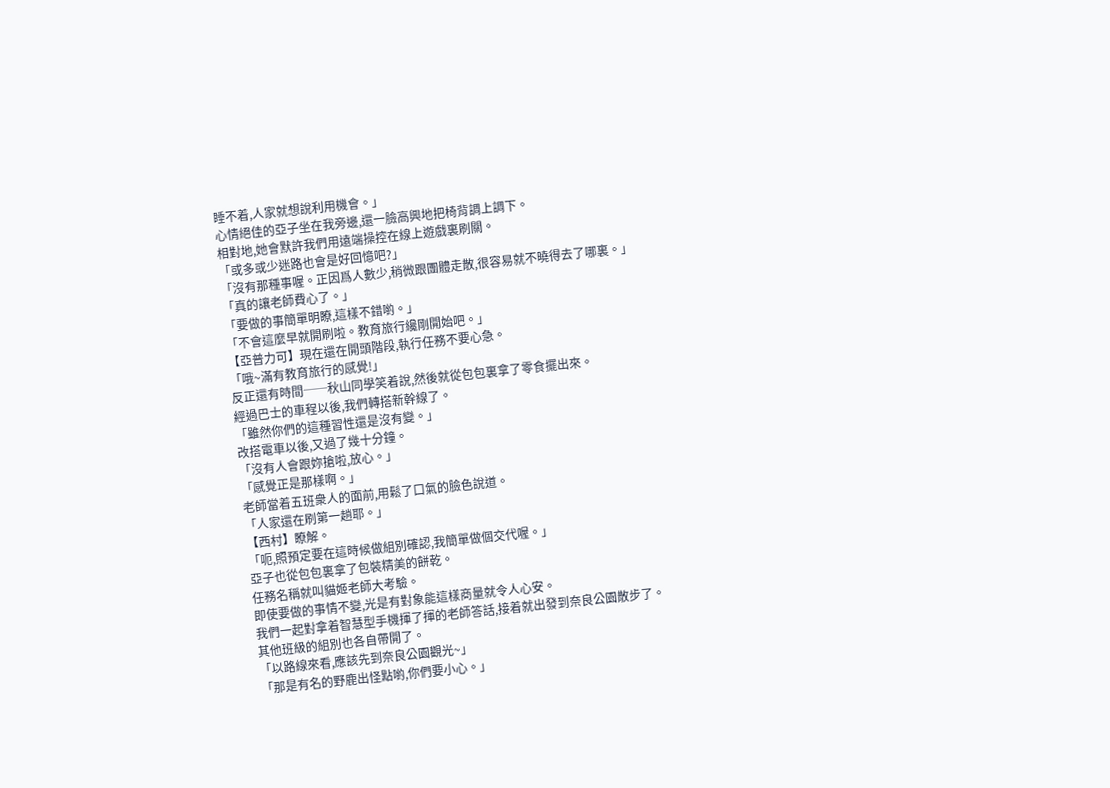睡不着,人家就想說利用機會。」
心情絕佳的亞子坐在我旁邊,還一臉高興地把椅背調上調下。
相對地,她會默許我們用遠端操控在線上遊戲裏刷關。
「或多或少迷路也會是好回憶吧?」
「沒有那種事喔。正因爲人數少,稍微跟團體走散,很容易就不曉得去了哪裏。」
「真的讓老師費心了。」
「要做的事簡單明瞭,這樣不錯喲。」
「不會這麼早就開刷啦。教育旅行纔剛開始吧。」
【亞普力可】現在還在開頭階段,執行任務不要心急。
「哦~滿有教育旅行的感覺!」
反正還有時間──秋山同學笑着說,然後就從包包裏拿了零食擺出來。
經過巴士的車程以後,我們轉搭新幹線了。
「雖然你們的這種習性還是沒有變。」
改搭電車以後,又過了幾十分鐘。
「沒有人會跟妳搶啦,放心。」
「感覺正是那樣啊。」
老師當着五班衆人的面前,用鬆了口氣的臉色說道。
「人家還在刷第一趟耶。」
【西村】瞭解。
「呃,照預定要在這時候做組別確認,我簡單做個交代喔。」
亞子也從包包裏拿了包裝精美的餅乾。
任務名稱就叫貓姬老師大考驗。
即使要做的事情不變,光是有對象能這樣商量就令人心安。
我們一起對拿着智慧型手機揮了揮的老師答話,接着就出發到奈良公園散步了。
其他班級的組別也各自帶開了。
「以路線來看,應該先到奈良公園觀光~」
「那是有名的野鹿出怪點喲,你們要小心。」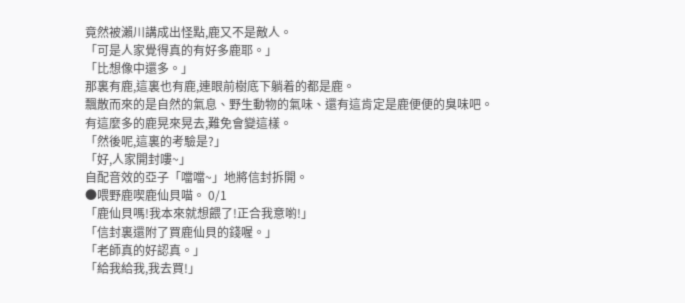竟然被瀨川講成出怪點,鹿又不是敵人。
「可是人家覺得真的有好多鹿耶。」
「比想像中還多。」
那裏有鹿,這裏也有鹿,連眼前樹底下躺着的都是鹿。
飄散而來的是自然的氣息、野生動物的氣味、還有這肯定是鹿便便的臭味吧。有這麼多的鹿晃來晃去,難免會變這樣。
「然後呢,這裏的考驗是?」
「好,人家開封嘍~」
自配音效的亞子「噹噹~」地將信封拆開。
●喂野鹿喫鹿仙貝喵。 0/1
「鹿仙貝嗎!我本來就想餵了!正合我意喲!」
「信封裏還附了買鹿仙貝的錢喔。」
「老師真的好認真。」
「給我給我,我去買!」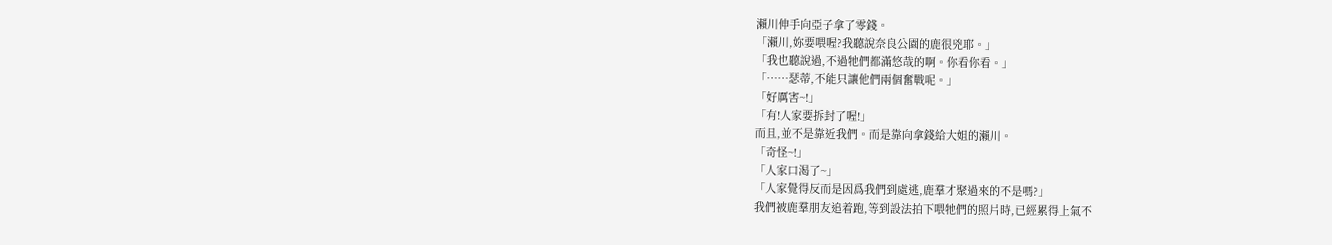瀨川伸手向亞子拿了零錢。
「瀨川,妳要喂喔?我聽說奈良公園的鹿很兇耶。」
「我也聽說過,不過牠們都滿悠哉的啊。你看你看。」
「……瑟蒂,不能只讓他們兩個奮戰呢。」
「好厲害~!」
「有!人家要拆封了喔!」
而且,並不是靠近我們。而是靠向拿錢給大姐的瀨川。
「奇怪~!」
「人家口渴了~」
「人家覺得反而是因爲我們到處逃,鹿羣才聚過來的不是嗎?」
我們被鹿羣朋友追着跑,等到設法拍下喂牠們的照片時,已經累得上氣不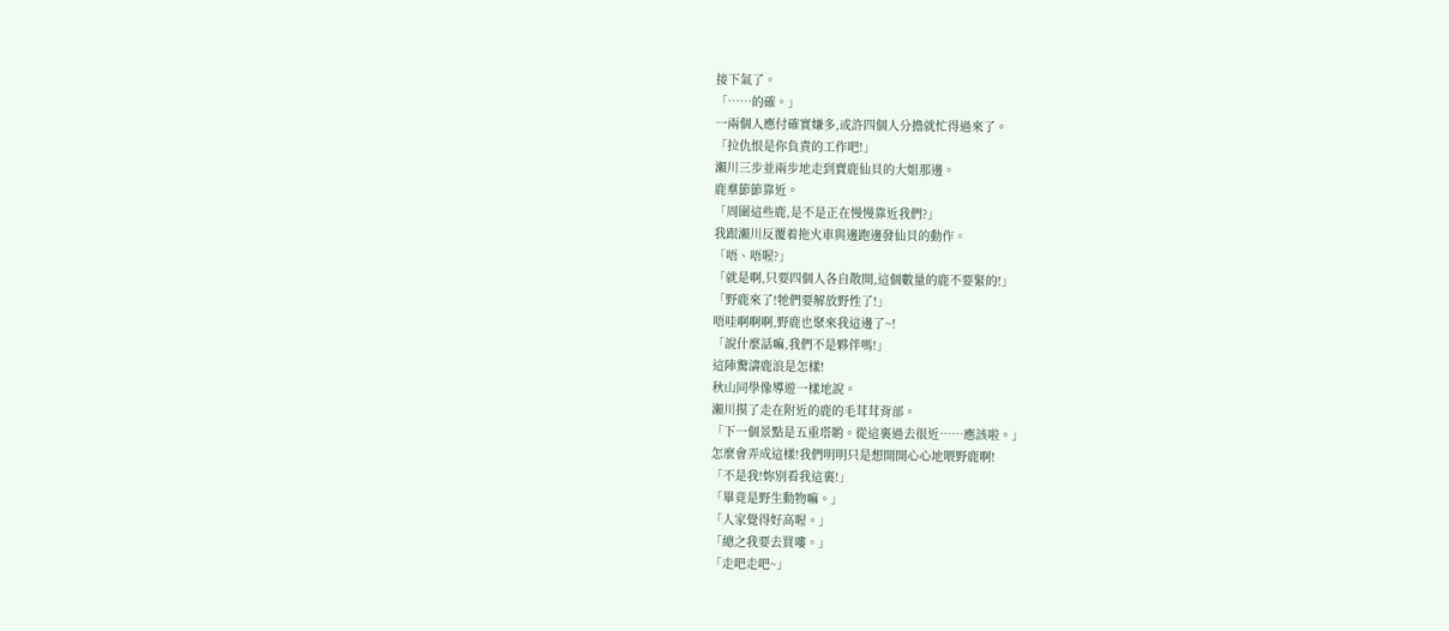接下氣了。
「……的確。」
一兩個人應付確實嫌多,或許四個人分擔就忙得過來了。
「拉仇恨是你負責的工作吧!」
瀨川三步並兩步地走到賣鹿仙貝的大姐那邊。
鹿羣節節靠近。
「周圍這些鹿,是不是正在慢慢靠近我們?」
我跟瀨川反覆着拖火車與邊跑邊發仙貝的動作。
「唔、唔喔?」
「就是啊,只要四個人各自散開,這個數量的鹿不要緊的!」
「野鹿來了!牠們要解放野性了!」
唔哇啊啊啊,野鹿也聚來我這邊了~!
「說什麼話嘛,我們不是夥伴嗎!」
這陣驚濤鹿浪是怎樣!
秋山同學像導遊一樣地說。
瀨川摸了走在附近的鹿的毛茸茸背部。
「下一個景點是五重塔喲。從這裏過去很近……應該啦。」
怎麼會弄成這樣!我們明明只是想開開心心地喂野鹿啊!
「不是我!妳別看我這裏!」
「畢竟是野生動物嘛。」
「人家覺得好高喔。」
「總之我要去買嘍。」
「走吧走吧~」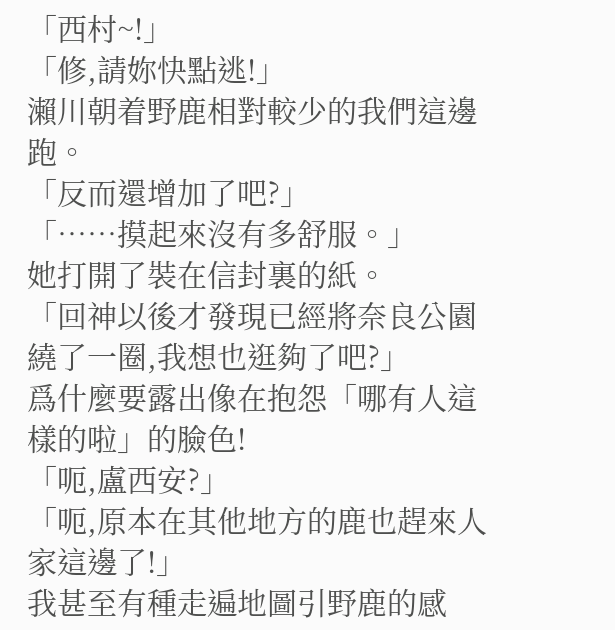「西村~!」
「修,請妳快點逃!」
瀨川朝着野鹿相對較少的我們這邊跑。
「反而還增加了吧?」
「……摸起來沒有多舒服。」
她打開了裝在信封裏的紙。
「回神以後才發現已經將奈良公園繞了一圈,我想也逛夠了吧?」
爲什麼要露出像在抱怨「哪有人這樣的啦」的臉色!
「呃,盧西安?」
「呃,原本在其他地方的鹿也趕來人家這邊了!」
我甚至有種走遍地圖引野鹿的感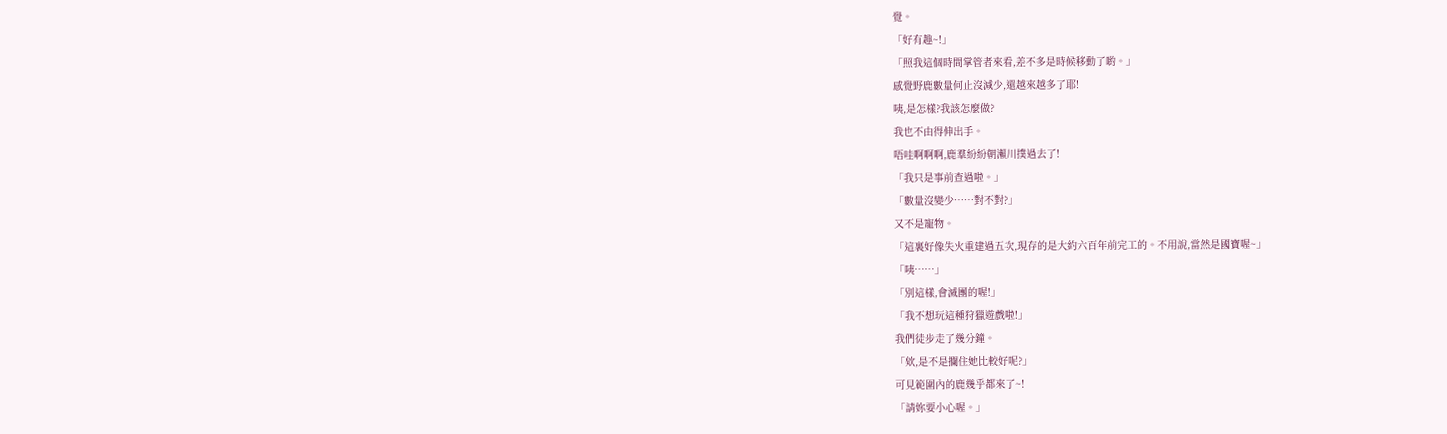覺。
「好有趣~!」
「照我這個時間掌管者來看,差不多是時候移動了喲。」
感覺野鹿數量何止沒減少,還越來越多了耶!
咦,是怎樣?我該怎麼做?
我也不由得伸出手。
唔哇啊啊啊,鹿羣紛紛朝瀨川撲過去了!
「我只是事前查過啦。」
「數量沒變少……對不對?」
又不是寵物。
「這裏好像失火重建過五次,現存的是大約六百年前完工的。不用說,當然是國寶喔~」
「咦……」
「別這樣,會滅團的喔!」
「我不想玩這種狩獵遊戲啦!」
我們徒步走了幾分鐘。
「欸,是不是攔住她比較好呢?」
可見範圍內的鹿幾乎都來了~!
「請妳要小心喔。」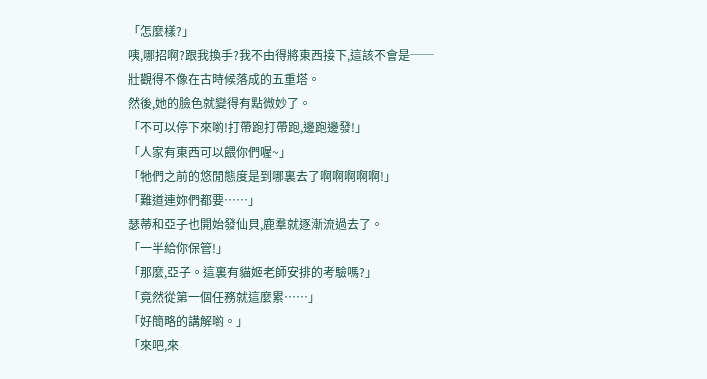「怎麼樣?」
咦,哪招啊?跟我換手?我不由得將東西接下,這該不會是──
壯觀得不像在古時候落成的五重塔。
然後,她的臉色就變得有點微妙了。
「不可以停下來喲!打帶跑打帶跑,邊跑邊發!」
「人家有東西可以餵你們喔~」
「牠們之前的悠閒態度是到哪裏去了啊啊啊啊啊!」
「難道連妳們都要……」
瑟蒂和亞子也開始發仙貝,鹿羣就逐漸流過去了。
「一半給你保管!」
「那麼,亞子。這裏有貓姬老師安排的考驗嗎?」
「竟然從第一個任務就這麼累……」
「好簡略的講解喲。」
「來吧,來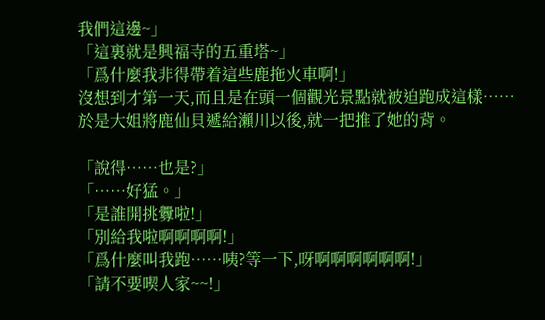我們這邊~」
「這裏就是興福寺的五重塔~」
「爲什麼我非得帶着這些鹿拖火車啊!」
沒想到才第一天,而且是在頭一個觀光景點就被迫跑成這樣……
於是大姐將鹿仙貝遞給瀨川以後,就一把推了她的背。

「說得……也是?」
「……好猛。」
「是誰開挑釁啦!」
「別給我啦啊啊啊啊!」
「爲什麼叫我跑……咦?等一下,呀啊啊啊啊啊啊!」
「請不要喫人家~~!」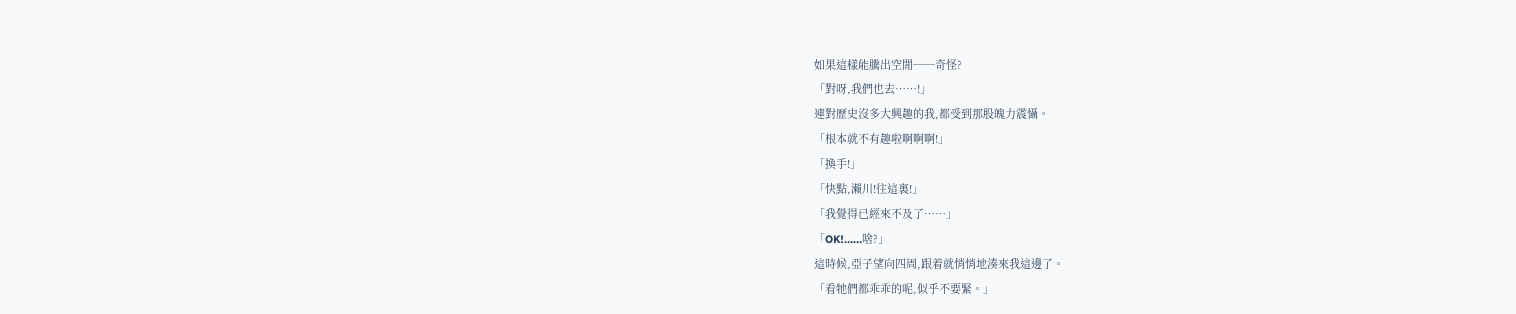如果這樣能騰出空閒──奇怪?
「對呀,我們也去……!」
連對歷史沒多大興趣的我,都受到那股魄力震懾。
「根本就不有趣啦啊啊啊!」
「換手!」
「快點,瀨川!往這裏!」
「我覺得已經來不及了……」
「OK!……啥?」
這時候,亞子望向四周,跟着就悄悄地湊來我這邊了。
「看牠們都乖乖的呢,似乎不要緊。」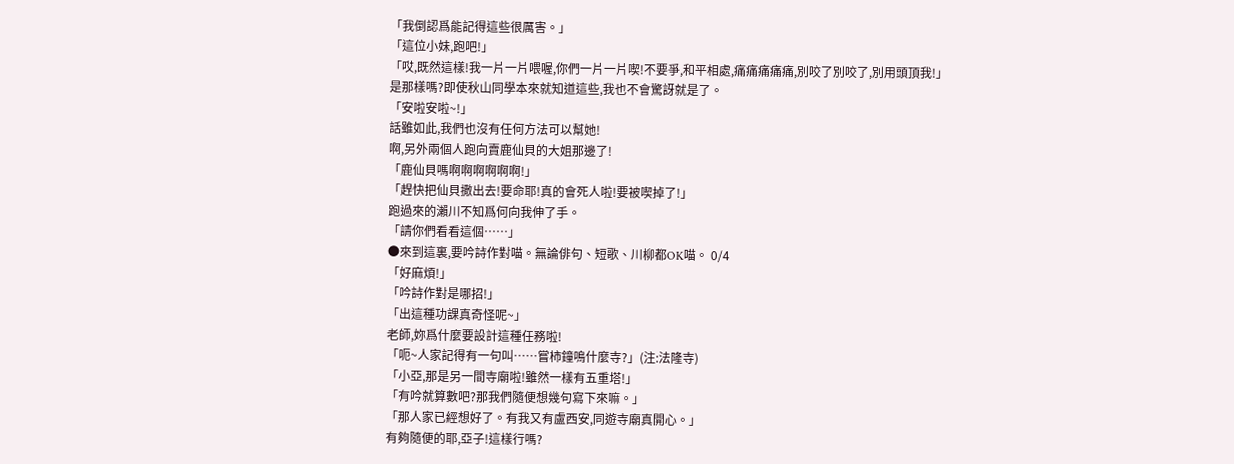「我倒認爲能記得這些很厲害。」
「這位小妹,跑吧!」
「哎,既然這樣!我一片一片喂喔,你們一片一片喫!不要爭,和平相處,痛痛痛痛痛,別咬了別咬了,別用頭頂我!」
是那樣嗎?即使秋山同學本來就知道這些,我也不會驚訝就是了。
「安啦安啦~!」
話雖如此,我們也沒有任何方法可以幫她!
啊,另外兩個人跑向賣鹿仙貝的大姐那邊了!
「鹿仙貝嗎啊啊啊啊啊啊!」
「趕快把仙貝撒出去!要命耶!真的會死人啦!要被喫掉了!」
跑過來的瀨川不知爲何向我伸了手。
「請你們看看這個……」
●來到這裏,要吟詩作對喵。無論俳句、短歌、川柳都OK喵。 0/4
「好麻煩!」
「吟詩作對是哪招!」
「出這種功課真奇怪呢~」
老師,妳爲什麼要設計這種任務啦!
「呃~人家記得有一句叫……嘗柿鐘鳴什麼寺?」(注:法隆寺)
「小亞,那是另一間寺廟啦!雖然一樣有五重塔!」
「有吟就算數吧?那我們隨便想幾句寫下來嘛。」
「那人家已經想好了。有我又有盧西安,同遊寺廟真開心。」
有夠隨便的耶,亞子!這樣行嗎?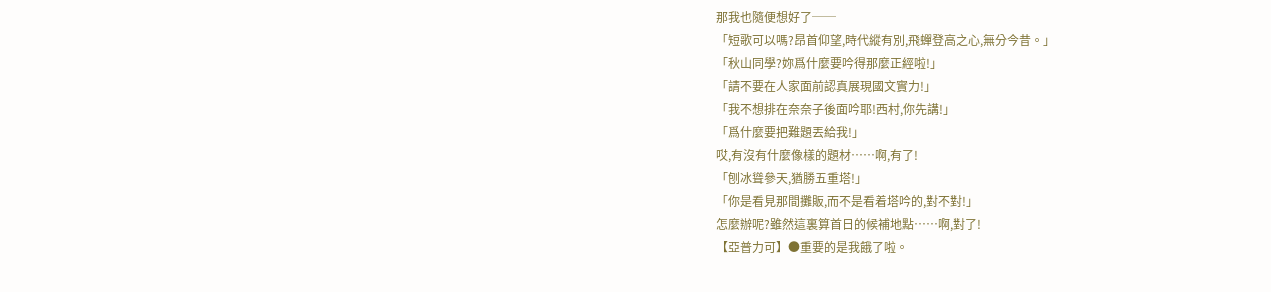那我也隨便想好了──
「短歌可以嗎?昂首仰望,時代縱有別,飛蟬登高之心,無分今昔。」
「秋山同學?妳爲什麼要吟得那麼正經啦!」
「請不要在人家面前認真展現國文實力!」
「我不想排在奈奈子後面吟耶!西村,你先講!」
「爲什麼要把難題丟給我!」
哎,有沒有什麼像樣的題材……啊,有了!
「刨冰聳參天,猶勝五重塔!」
「你是看見那間攤販,而不是看着塔吟的,對不對!」
怎麼辦呢?雖然這裏算首日的候補地點……啊,對了!
【亞普力可】●重要的是我餓了啦。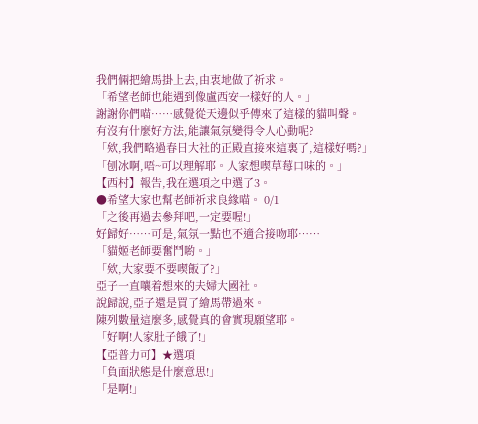我們倆把繪馬掛上去,由衷地做了祈求。
「希望老師也能遇到像盧西安一樣好的人。」
謝謝你們喵……感覺從天邊似乎傳來了這樣的貓叫聲。
有沒有什麼好方法,能讓氣氛變得令人心動呢?
「欸,我們略過春日大社的正殿直接來這裏了,這樣好嗎?」
「刨冰啊,唔~可以理解耶。人家想喫草莓口味的。」
【西村】報告,我在選項之中選了3。
●希望大家也幫老師祈求良緣喵。 0/1
「之後再過去參拜吧,一定要喔!」
好歸好……可是,氣氛一點也不適合接吻耶……
「貓姬老師要奮鬥喲。」
「欸,大家要不要喫飯了?」
亞子一直嚷着想來的夫婦大國社。
說歸說,亞子還是買了繪馬帶過來。
陳列數量這麼多,感覺真的會實現願望耶。
「好啊!人家肚子餓了!」
【亞普力可】★選項
「負面狀態是什麼意思!」
「是啊!」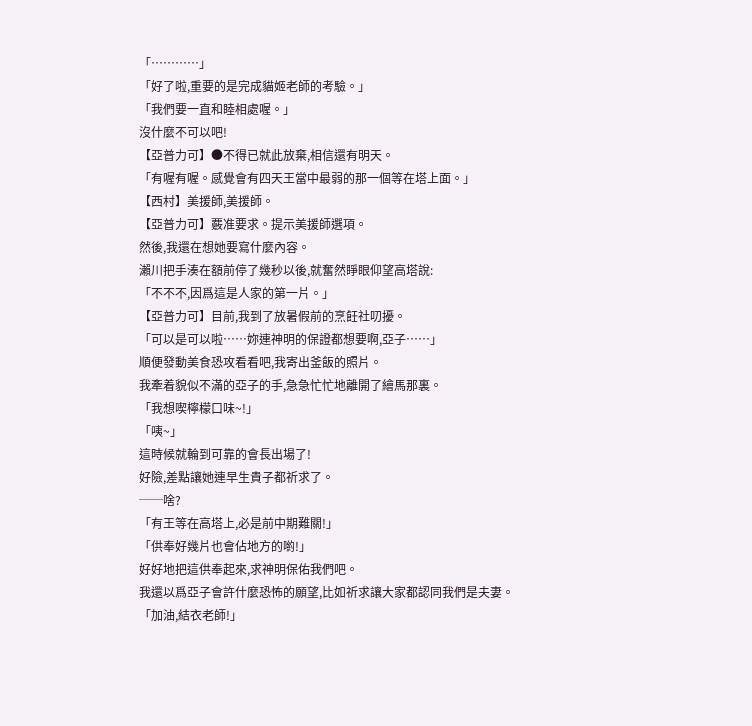「…………」
「好了啦,重要的是完成貓姬老師的考驗。」
「我們要一直和睦相處喔。」
沒什麼不可以吧!
【亞普力可】●不得已就此放棄,相信還有明天。
「有喔有喔。感覺會有四天王當中最弱的那一個等在塔上面。」
【西村】美援師,美援師。
【亞普力可】覈准要求。提示美援師選項。
然後,我還在想她要寫什麼內容。
瀨川把手湊在額前停了幾秒以後,就奮然睜眼仰望高塔說:
「不不不,因爲這是人家的第一片。」
【亞普力可】目前,我到了放暑假前的烹飪社叨擾。
「可以是可以啦……妳連神明的保證都想要啊,亞子……」
順便發動美食恐攻看看吧,我寄出釜飯的照片。
我牽着貌似不滿的亞子的手,急急忙忙地離開了繪馬那裏。
「我想喫檸檬口味~!」
「咦~」
這時候就輪到可靠的會長出場了!
好險,差點讓她連早生貴子都祈求了。
──啥?
「有王等在高塔上,必是前中期難關!」
「供奉好幾片也會佔地方的喲!」
好好地把這供奉起來,求神明保佑我們吧。
我還以爲亞子會許什麼恐怖的願望,比如祈求讓大家都認同我們是夫妻。
「加油,結衣老師!」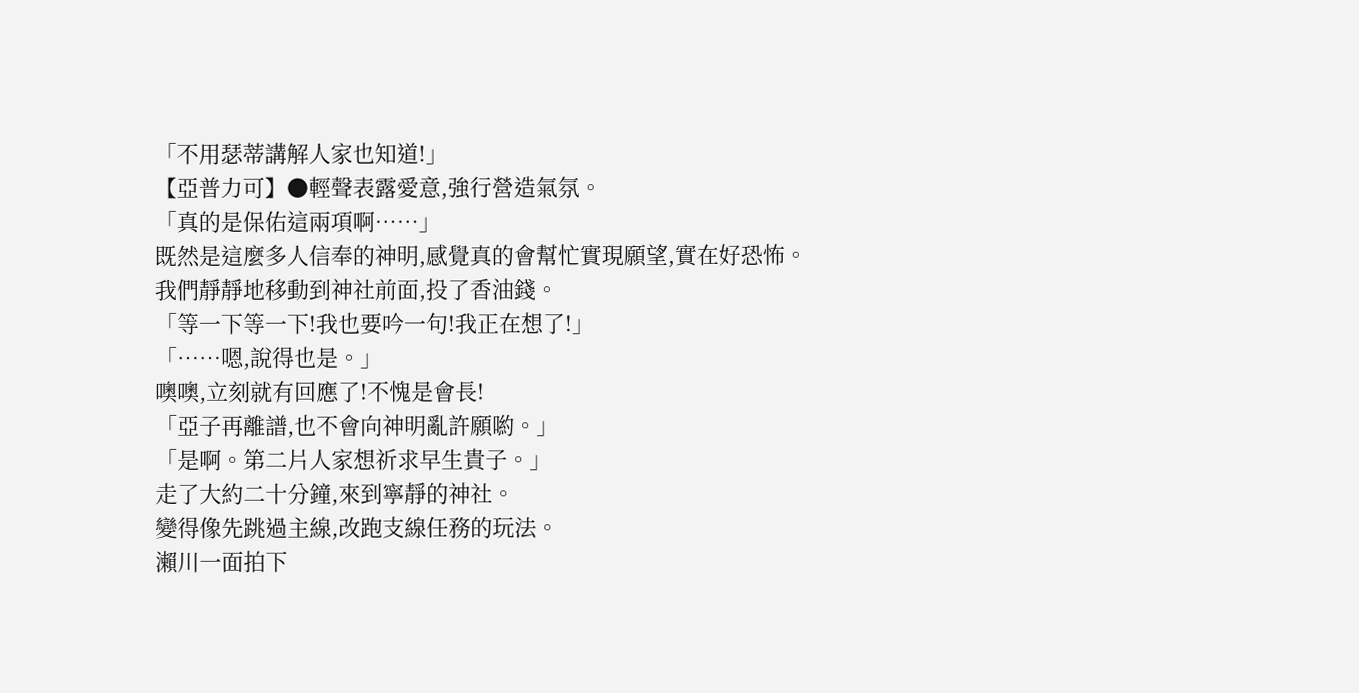「不用瑟蒂講解人家也知道!」
【亞普力可】●輕聲表露愛意,強行營造氣氛。
「真的是保佑這兩項啊……」
既然是這麼多人信奉的神明,感覺真的會幫忙實現願望,實在好恐怖。
我們靜靜地移動到神社前面,投了香油錢。
「等一下等一下!我也要吟一句!我正在想了!」
「……嗯,說得也是。」
噢噢,立刻就有回應了!不愧是會長!
「亞子再離譜,也不會向神明亂許願喲。」
「是啊。第二片人家想祈求早生貴子。」
走了大約二十分鐘,來到寧靜的神社。
變得像先跳過主線,改跑支線任務的玩法。
瀨川一面拍下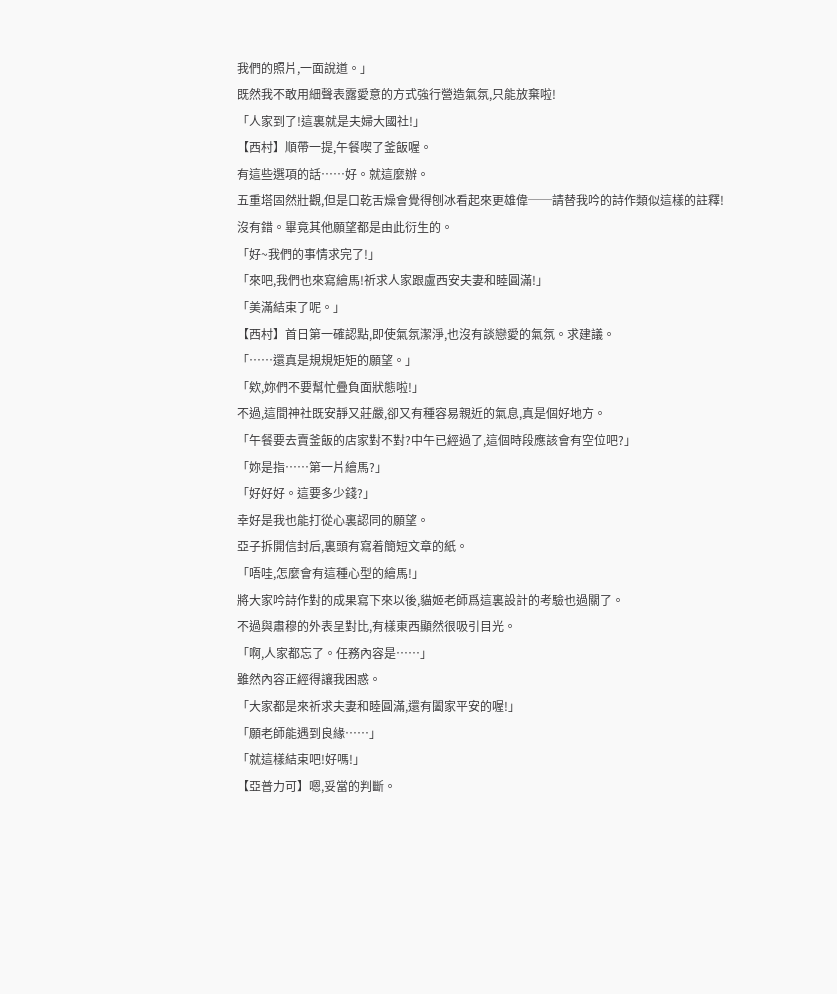我們的照片,一面說道。」
既然我不敢用細聲表露愛意的方式強行營造氣氛,只能放棄啦!
「人家到了!這裏就是夫婦大國社!」
【西村】順帶一提,午餐喫了釜飯喔。
有這些選項的話……好。就這麼辦。
五重塔固然壯觀,但是口乾舌燥會覺得刨冰看起來更雄偉──請替我吟的詩作類似這樣的註釋!
沒有錯。畢竟其他願望都是由此衍生的。
「好~我們的事情求完了!」
「來吧,我們也來寫繪馬!祈求人家跟盧西安夫妻和睦圓滿!」
「美滿結束了呢。」
【西村】首日第一確認點,即使氣氛潔淨,也沒有談戀愛的氣氛。求建議。
「……還真是規規矩矩的願望。」
「欸,妳們不要幫忙疊負面狀態啦!」
不過,這間神社既安靜又莊嚴,卻又有種容易親近的氣息,真是個好地方。
「午餐要去賣釜飯的店家對不對?中午已經過了,這個時段應該會有空位吧?」
「妳是指……第一片繪馬?」
「好好好。這要多少錢?」
幸好是我也能打從心裏認同的願望。
亞子拆開信封后,裏頭有寫着簡短文章的紙。
「唔哇,怎麼會有這種心型的繪馬!」
將大家吟詩作對的成果寫下來以後,貓姬老師爲這裏設計的考驗也過關了。
不過與肅穆的外表呈對比,有樣東西顯然很吸引目光。
「啊,人家都忘了。任務內容是……」
雖然內容正經得讓我困惑。
「大家都是來祈求夫妻和睦圓滿,還有闔家平安的喔!」
「願老師能遇到良緣……」
「就這樣結束吧!好嗎!」
【亞普力可】嗯,妥當的判斷。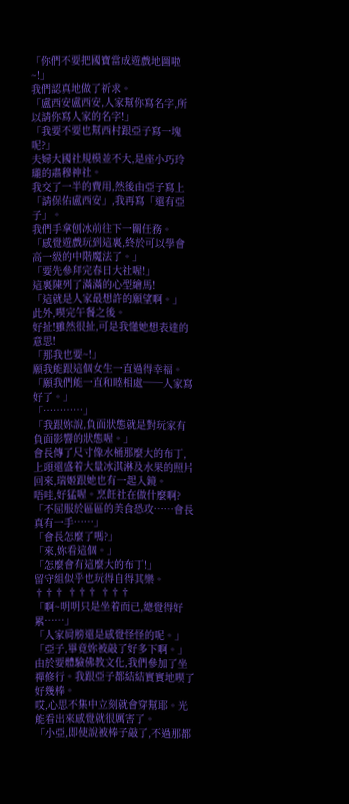「你們不要把國寶當成遊戲地圖啦~!」
我們認真地做了祈求。
「盧西安盧西安,人家幫你寫名字,所以請你寫人家的名字!」
「我要不要也幫西村跟亞子寫一塊呢?」
夫婦大國社規模並不大,是座小巧玲瓏的肅穆神社。
我交了一半的費用,然後由亞子寫上「請保佑盧西安」,我再寫「還有亞子」。
我們手拿刨冰前往下一關任務。
「感覺遊戲玩到這裏,終於可以學會高一級的中階魔法了。」
「要先參拜完春日大社喔!」
這裏陳列了滿滿的心型繪馬!
「這就是人家最想許的願望啊。」
此外,喫完午餐之後。
好扯!雖然很扯,可是我懂她想表達的意思!
「那我也要~!」
願我能跟這個女生一直過得幸福。
「願我們能一直和睦相處──人家寫好了。」
「…………」
「我跟妳說,負面狀態就是對玩家有負面影響的狀態喔。」
會長傳了尺寸像水桶那麼大的布丁,上頭還盛着大量冰淇淋及水果的照片回來,瑞姬跟她也有一起入鏡。
唔哇,好猛喔。烹飪社在做什麼啊?
「不屈服於區區的美食恐攻……會長真有一手……」
「會長怎麼了嗎?」
「來,妳看這個。」
「怎麼會有這麼大的布丁!」
留守組似乎也玩得自得其樂。
††† ††† †††
「啊~明明只是坐着而已,總覺得好累……」
「人家肩膀還是感覺怪怪的呢。」
「亞子,畢竟妳被敲了好多下啊。」
由於要體驗佛教文化,我們參加了坐禪修行。我跟亞子都結結實實地喫了好幾棒。
哎,心思不集中立刻就會穿幫耶。光能看出來感覺就很厲害了。
「小亞,即使說被棒子敲了,不過那都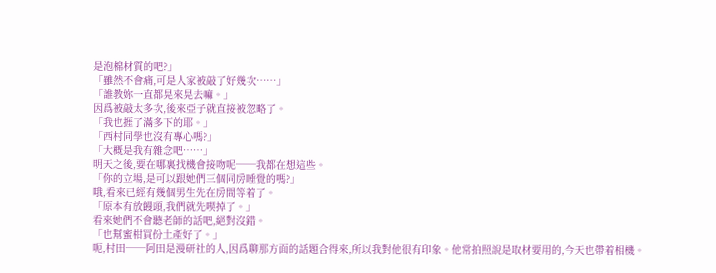是泡棉材質的吧?」
「雖然不會痛,可是人家被敲了好幾次……」
「誰教妳一直都晃來晃去嘛。」
因爲被敲太多次,後來亞子就直接被忽略了。
「我也捱了滿多下的耶。」
「西村同學也沒有專心嗎?」
「大概是我有雜念吧……」
明天之後,要在哪裏找機會接吻呢──我都在想這些。
「你的立場,是可以跟她們三個同房睡覺的嗎?」
哦,看來已經有幾個男生先在房間等着了。
「原本有放饅頭,我們就先喫掉了。」
看來她們不會聽老師的話吧,絕對沒錯。
「也幫蜜柑買份土產好了。」
呃,村田──阿田是漫研社的人,因爲聊那方面的話題合得來,所以我對他很有印象。他常拍照說是取材要用的,今天也帶着相機。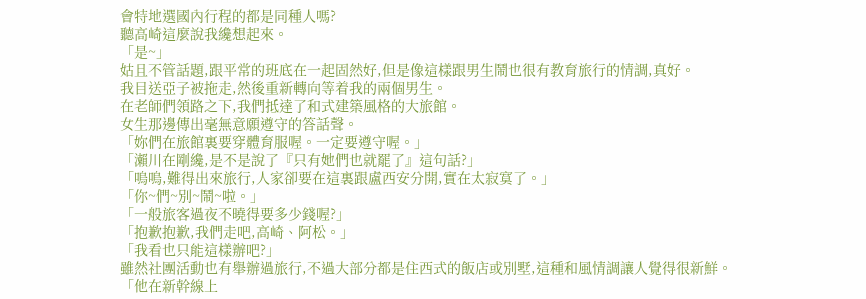會特地選國內行程的都是同種人嗎?
聽高崎這麼說我纔想起來。
「是~」
姑且不管話題,跟平常的班底在一起固然好,但是像這樣跟男生鬧也很有教育旅行的情調,真好。
我目送亞子被拖走,然後重新轉向等着我的兩個男生。
在老師們領路之下,我們抵達了和式建築風格的大旅館。
女生那邊傳出毫無意願遵守的答話聲。
「妳們在旅館裏要穿體育服喔。一定要遵守喔。」
「瀨川在剛纔,是不是說了『只有她們也就罷了』這句話?」
「嗚嗚,難得出來旅行,人家卻要在這裏跟盧西安分開,實在太寂寞了。」
「你~們~別~鬧~啦。」
「一般旅客過夜不曉得要多少錢喔?」
「抱歉抱歉,我們走吧,高崎、阿松。」
「我看也只能這樣辦吧?」
雖然社團活動也有舉辦過旅行,不過大部分都是住西式的飯店或別墅,這種和風情調讓人覺得很新鮮。
「他在新幹線上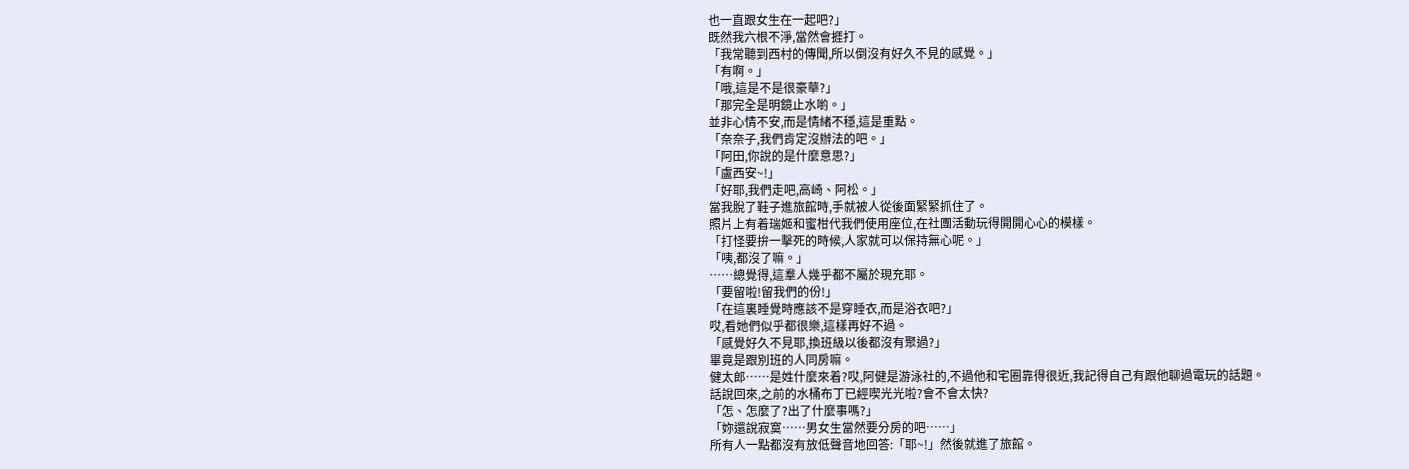也一直跟女生在一起吧?」
既然我六根不淨,當然會捱打。
「我常聽到西村的傳聞,所以倒沒有好久不見的感覺。」
「有啊。」
「哦,這是不是很豪華?」
「那完全是明鏡止水喲。」
並非心情不安,而是情緒不穩,這是重點。
「奈奈子,我們肯定沒辦法的吧。」
「阿田,你說的是什麼意思?」
「盧西安~!」
「好耶,我們走吧,高崎、阿松。」
當我脫了鞋子進旅館時,手就被人從後面緊緊抓住了。
照片上有着瑞姬和蜜柑代我們使用座位,在社團活動玩得開開心心的模樣。
「打怪要拚一擊死的時候,人家就可以保持無心呢。」
「咦,都沒了嘛。」
……總覺得,這羣人幾乎都不屬於現充耶。
「要留啦!留我們的份!」
「在這裏睡覺時應該不是穿睡衣,而是浴衣吧?」
哎,看她們似乎都很樂,這樣再好不過。
「感覺好久不見耶,換班級以後都沒有聚過?」
畢竟是跟別班的人同房嘛。
健太郎……是姓什麼來着?哎,阿健是游泳社的,不過他和宅圈靠得很近,我記得自己有跟他聊過電玩的話題。
話說回來,之前的水桶布丁已經喫光光啦?會不會太快?
「怎、怎麼了?出了什麼事嗎?」
「妳還說寂寞……男女生當然要分房的吧……」
所有人一點都沒有放低聲音地回答:「耶~!」然後就進了旅館。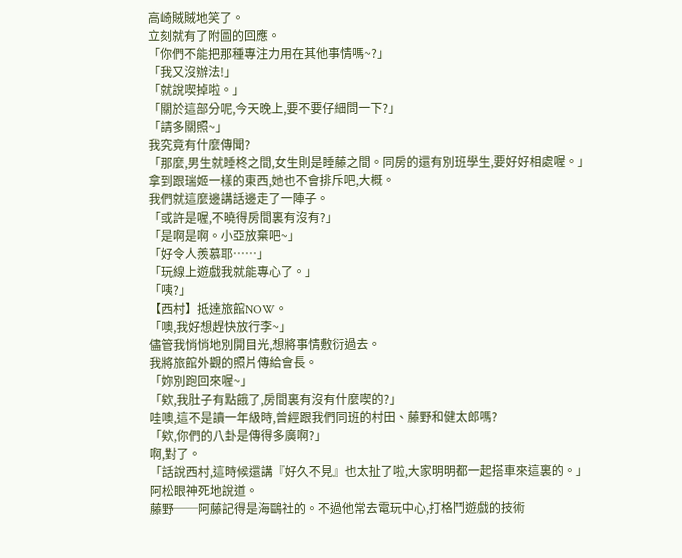高崎賊賊地笑了。
立刻就有了附圖的回應。
「你們不能把那種專注力用在其他事情嗎~?」
「我又沒辦法!」
「就說喫掉啦。」
「關於這部分呢,今天晚上,要不要仔細問一下?」
「請多關照~」
我究竟有什麼傳聞?
「那麼,男生就睡柊之間,女生則是睡藤之間。同房的還有別班學生,要好好相處喔。」
拿到跟瑞姬一樣的東西,她也不會排斥吧,大概。
我們就這麼邊講話邊走了一陣子。
「或許是喔,不曉得房間裏有沒有?」
「是啊是啊。小亞放棄吧~」
「好令人羨慕耶……」
「玩線上遊戲我就能專心了。」
「咦?」
【西村】抵達旅館NOW。
「噢,我好想趕快放行李~」
儘管我悄悄地別開目光,想將事情敷衍過去。
我將旅館外觀的照片傳給會長。
「妳別跑回來喔~」
「欸,我肚子有點餓了,房間裏有沒有什麼喫的?」
哇噢,這不是讀一年級時,曾經跟我們同班的村田、藤野和健太郎嗎?
「欸,你們的八卦是傳得多廣啊?」
啊,對了。
「話說西村,這時候還講『好久不見』也太扯了啦,大家明明都一起搭車來這裏的。」
阿松眼神死地說道。
藤野──阿藤記得是海鷗社的。不過他常去電玩中心,打格鬥遊戲的技術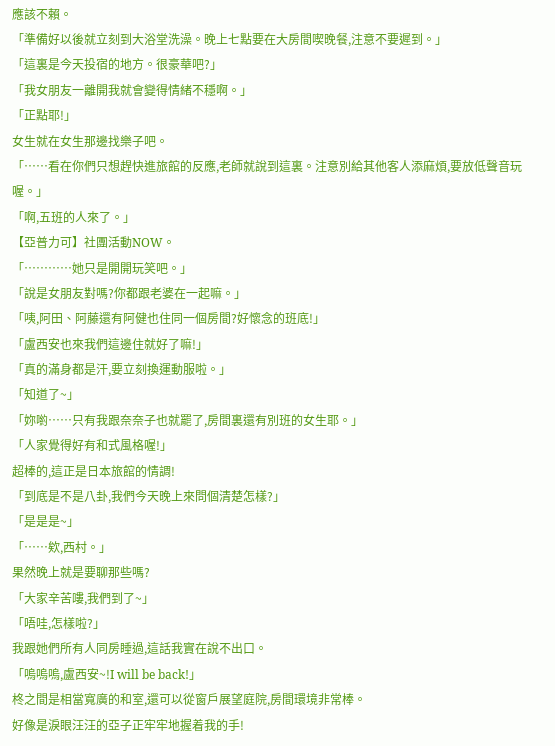應該不賴。
「準備好以後就立刻到大浴堂洗澡。晚上七點要在大房間喫晚餐,注意不要遲到。」
「這裏是今天投宿的地方。很豪華吧?」
「我女朋友一離開我就會變得情緒不穩啊。」
「正點耶!」
女生就在女生那邊找樂子吧。
「……看在你們只想趕快進旅館的反應,老師就說到這裏。注意別給其他客人添麻煩,要放低聲音玩喔。」
「啊,五班的人來了。」
【亞普力可】社團活動NOW。
「…………她只是開開玩笑吧。」
「說是女朋友對嗎?你都跟老婆在一起嘛。」
「咦,阿田、阿藤還有阿健也住同一個房間?好懷念的班底!」
「盧西安也來我們這邊住就好了嘛!」
「真的滿身都是汗,要立刻換運動服啦。」
「知道了~」
「妳喲……只有我跟奈奈子也就罷了,房間裏還有別班的女生耶。」
「人家覺得好有和式風格喔!」
超棒的,這正是日本旅館的情調!
「到底是不是八卦,我們今天晚上來問個清楚怎樣?」
「是是是~」
「……欸,西村。」
果然晚上就是要聊那些嗎?
「大家辛苦嘍,我們到了~」
「唔哇,怎樣啦?」
我跟她們所有人同房睡過,這話我實在說不出口。
「嗚嗚嗚,盧西安~!I will be back!」
柊之間是相當寬廣的和室,還可以從窗戶展望庭院,房間環境非常棒。
好像是淚眼汪汪的亞子正牢牢地握着我的手!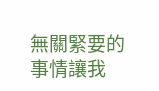無關緊要的事情讓我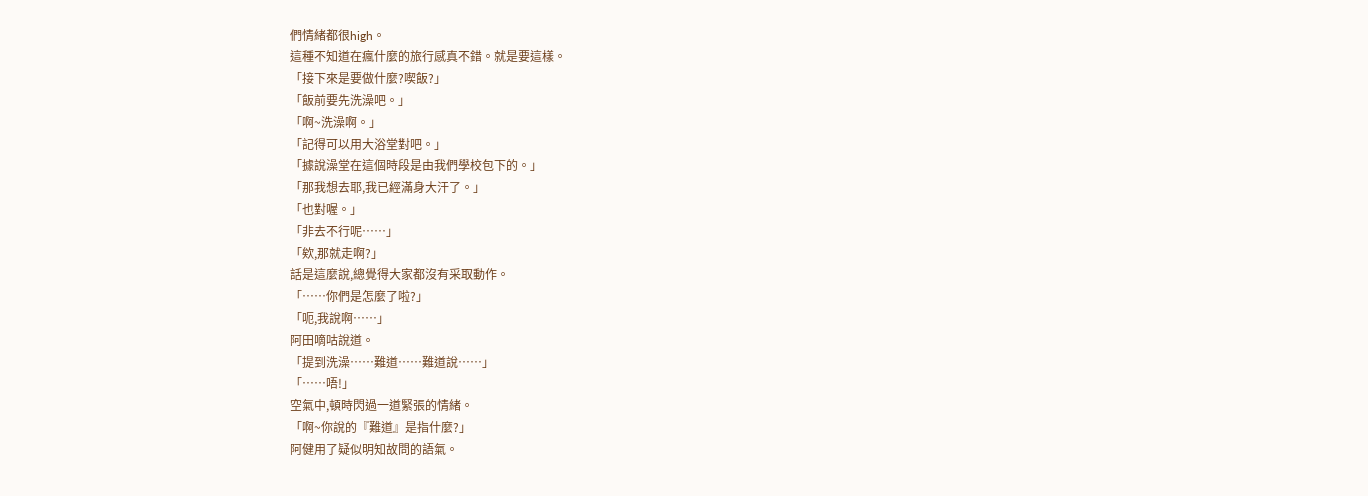們情緒都很high。
這種不知道在瘋什麼的旅行感真不錯。就是要這樣。
「接下來是要做什麼?喫飯?」
「飯前要先洗澡吧。」
「啊~洗澡啊。」
「記得可以用大浴堂對吧。」
「據說澡堂在這個時段是由我們學校包下的。」
「那我想去耶,我已經滿身大汗了。」
「也對喔。」
「非去不行呢……」
「欸,那就走啊?」
話是這麼說,總覺得大家都沒有采取動作。
「……你們是怎麼了啦?」
「呃,我說啊……」
阿田嘀咕說道。
「提到洗澡……難道……難道說……」
「……唔!」
空氣中,頓時閃過一道緊張的情緒。
「啊~你說的『難道』是指什麼?」
阿健用了疑似明知故問的語氣。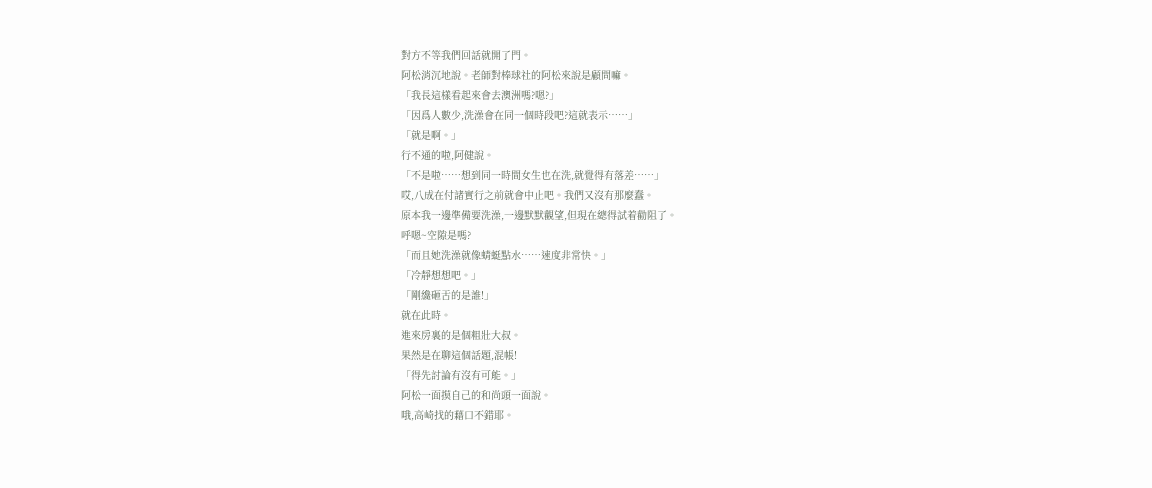對方不等我們回話就開了門。
阿松消沉地說。老師對棒球社的阿松來說是顧問嘛。
「我長這樣看起來會去澳洲嗎?嗯?」
「因爲人數少,洗澡會在同一個時段吧?這就表示……」
「就是啊。」
行不通的啦,阿健說。
「不是啦……想到同一時間女生也在洗,就覺得有落差……」
哎,八成在付諸實行之前就會中止吧。我們又沒有那麼蠢。
原本我一邊準備要洗澡,一邊默默觀望,但現在總得試着勸阻了。
呼嗯~空隙是嗎?
「而且她洗澡就像蜻蜓點水……速度非常快。」
「冷靜想想吧。」
「剛纔砸舌的是誰!」
就在此時。
進來房裏的是個粗壯大叔。
果然是在聊這個話題,混帳!
「得先討論有沒有可能。」
阿松一面摸自己的和尚頭一面說。
哦,高崎找的藉口不錯耶。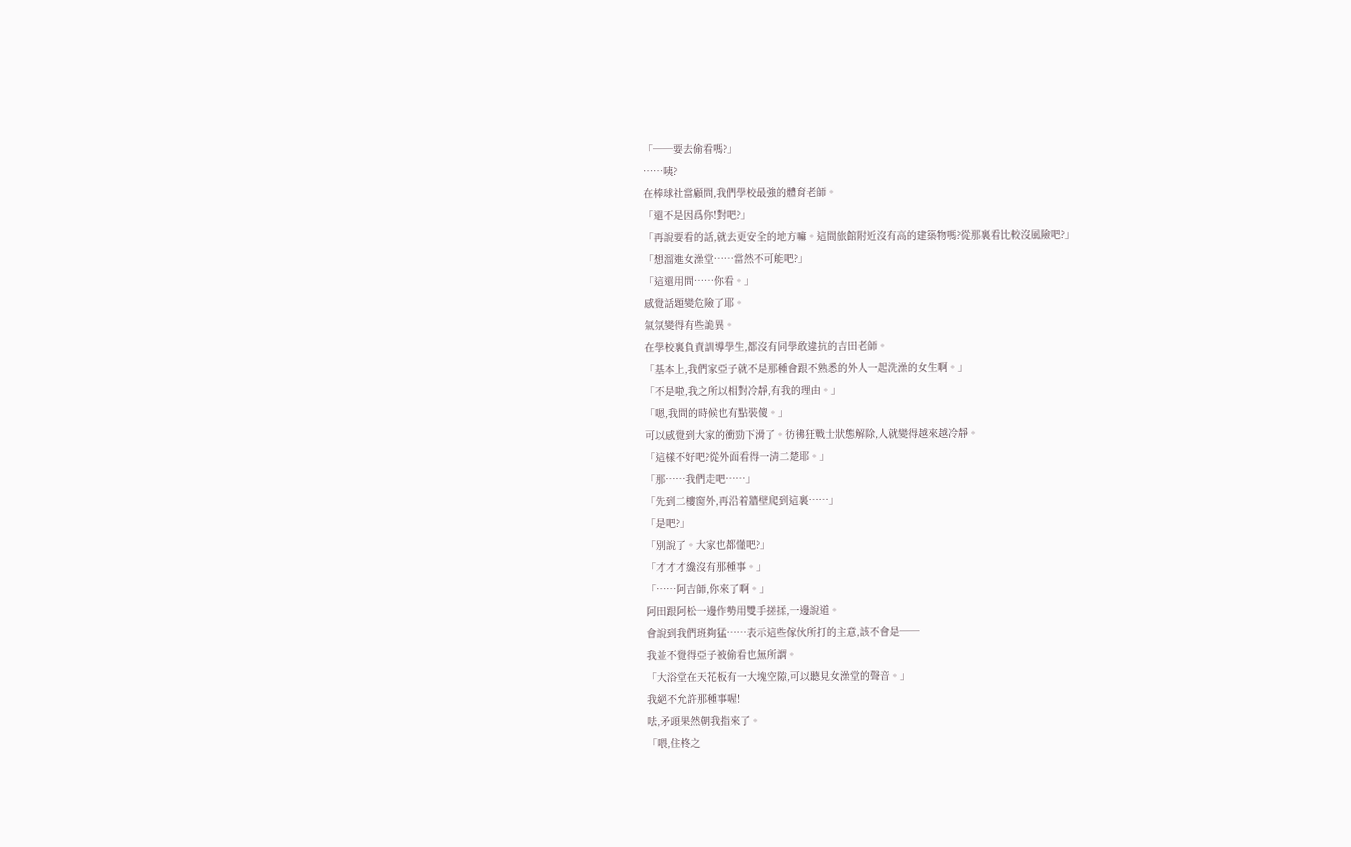「──要去偷看嗎?」
……咦?
在棒球社當顧問,我們學校最強的體育老師。
「還不是因爲你!對吧?」
「再說要看的話,就去更安全的地方嘛。這間旅館附近沒有高的建築物嗎?從那裏看比較沒風險吧?」
「想溜進女澡堂……當然不可能吧?」
「這還用問……你看。」
感覺話題變危險了耶。
氣氛變得有些詭異。
在學校裏負責訓導學生,都沒有同學敢違抗的吉田老師。
「基本上,我們家亞子就不是那種會跟不熟悉的外人一起洗澡的女生啊。」
「不是啦,我之所以相對冷靜,有我的理由。」
「嗯,我問的時候也有點裝傻。」
可以感覺到大家的衝勁下滑了。彷彿狂戰士狀態解除,人就變得越來越冷靜。
「這樣不好吧?從外面看得一清二楚耶。」
「那……我們走吧……」
「先到二樓窗外,再沿着牆壁爬到這裏……」
「是吧?」
「別說了。大家也都懂吧?」
「才才才纔沒有那種事。」
「……阿吉師,你來了啊。」
阿田跟阿松一邊作勢用雙手搓揉,一邊說道。
會說到我們班夠猛……表示這些傢伙所打的主意,該不會是──
我並不覺得亞子被偷看也無所謂。
「大浴堂在天花板有一大塊空隙,可以聽見女澡堂的聲音。」
我絕不允許那種事喔!
呿,矛頭果然朝我指來了。
「喂,住柊之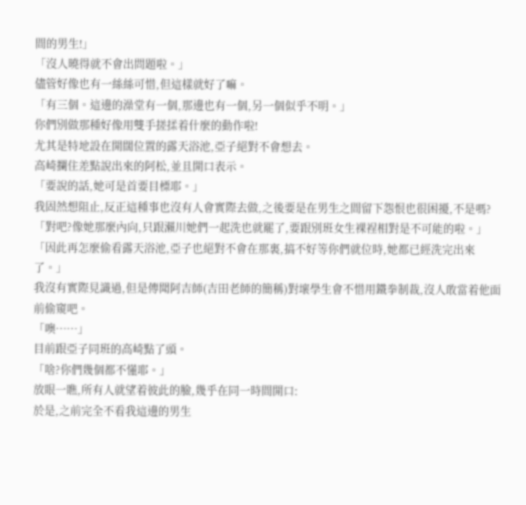間的男生!」
「沒人曉得就不會出問題啦。」
儘管好像也有一絲絲可惜,但這樣就好了嘛。
「有三個。這邊的澡堂有一個,那邊也有一個,另一個似乎不明。」
你們別做那種好像用雙手搓揉着什麼的動作啦!
尤其是特地設在開闊位置的露天浴池,亞子絕對不會想去。
高崎攔住差點說出來的阿松,並且開口表示。
「要說的話,她可是首要目標耶。」
我固然想阻止,反正這種事也沒有人會實際去做,之後要是在男生之間留下怨恨也很困擾,不是嗎?
「對吧?像她那麼內向,只跟瀨川她們一起洗也就罷了,要跟別班女生裸裎相對是不可能的啦。」
「因此再怎麼偷看露天浴池,亞子也絕對不會在那裏,搞不好等你們就位時,她都已經洗完出來了。」
我沒有實際見識過,但是傳聞阿吉師(吉田老師的簡稱)對壞學生會不惜用鐵拳制裁,沒人敢當着他面前偷窺吧。
「噢……」
目前跟亞子同班的高崎點了頭。
「啥?你們幾個都不懂耶。」
放眼一瞧,所有人就望着彼此的臉,幾乎在同一時間開口:
於是,之前完全不看我這邊的男生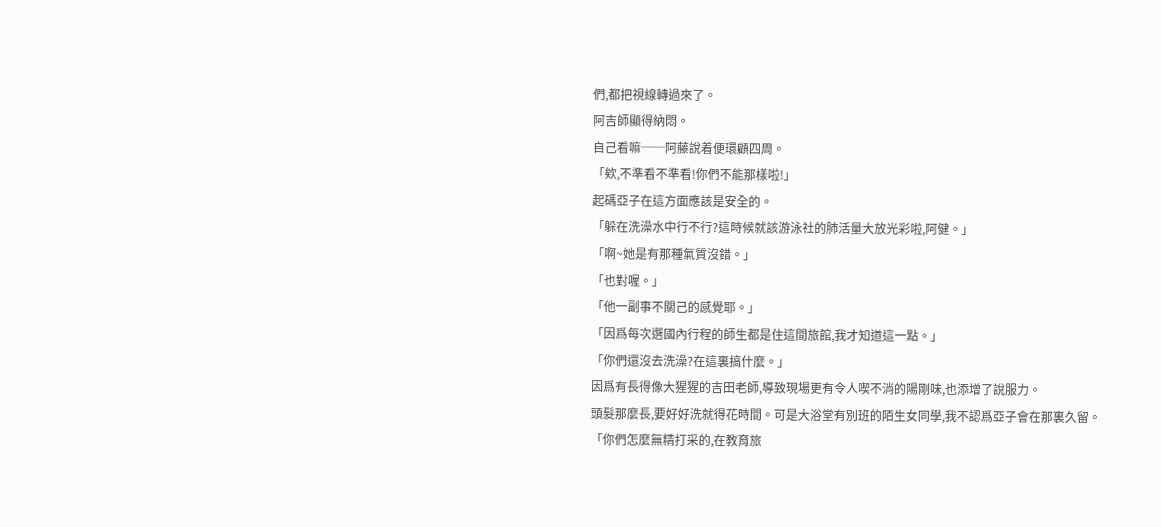們,都把視線轉過來了。
阿吉師顯得納悶。
自己看嘛──阿藤說着便環顧四周。
「欸,不準看不準看!你們不能那樣啦!」
起碼亞子在這方面應該是安全的。
「躲在洗澡水中行不行?這時候就該游泳社的肺活量大放光彩啦,阿健。」
「啊~她是有那種氣質沒錯。」
「也對喔。」
「他一副事不關己的感覺耶。」
「因爲每次選國內行程的師生都是住這間旅館,我才知道這一點。」
「你們還沒去洗澡?在這裏搞什麼。」
因爲有長得像大猩猩的吉田老師,導致現場更有令人喫不消的陽剛味,也添增了說服力。
頭髮那麼長,要好好洗就得花時間。可是大浴堂有別班的陌生女同學,我不認爲亞子會在那裏久留。
「你們怎麼無精打采的,在教育旅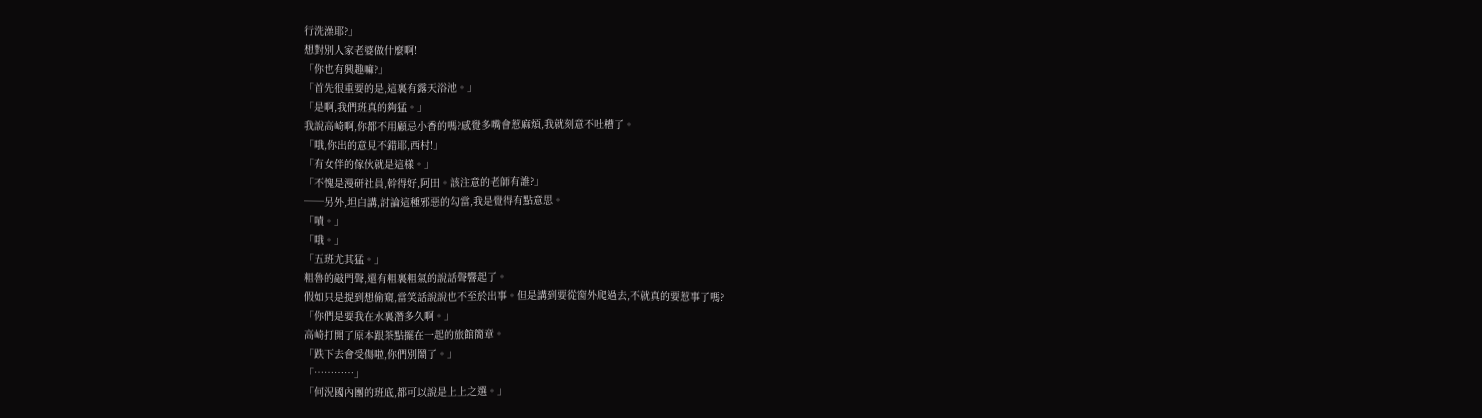行洗澡耶?」
想對別人家老婆做什麼啊!
「你也有興趣嘛?」
「首先很重要的是,這裏有露天浴池。」
「是啊,我們班真的夠猛。」
我說高崎啊,你都不用顧忌小香的嗎?感覺多嘴會惹麻煩,我就刻意不吐槽了。
「哦,你出的意見不錯耶,西村!」
「有女伴的傢伙就是這樣。」
「不愧是漫研社員,幹得好,阿田。該注意的老師有誰?」
──另外,坦白講,討論這種邪惡的勾當,我是覺得有點意思。
「嘖。」
「哦。」
「五班尤其猛。」
粗魯的敲門聲,還有粗裏粗氣的說話聲響起了。
假如只是提到想偷窺,當笑話說說也不至於出事。但是講到要從窗外爬過去,不就真的要惹事了嗎?
「你們是要我在水裏潛多久啊。」
高崎打開了原本跟茶點擺在一起的旅館簡章。
「跌下去會受傷啦,你們別鬧了。」
「…………」
「何況國內團的班底,都可以說是上上之選。」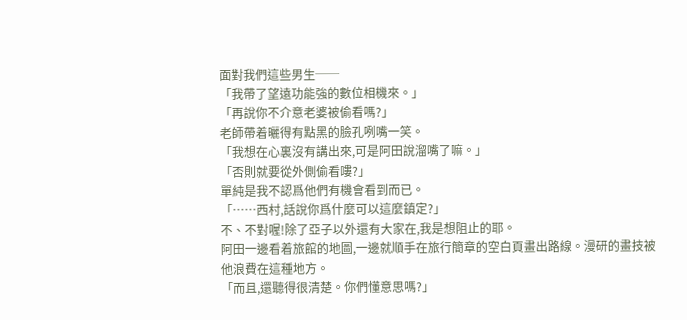面對我們這些男生──
「我帶了望遠功能強的數位相機來。」
「再說你不介意老婆被偷看嗎?」
老師帶着曬得有點黑的臉孔咧嘴一笑。
「我想在心裏沒有講出來,可是阿田說溜嘴了嘛。」
「否則就要從外側偷看嘍?」
單純是我不認爲他們有機會看到而已。
「……西村,話說你爲什麼可以這麼鎮定?」
不、不對喔!除了亞子以外還有大家在,我是想阻止的耶。
阿田一邊看着旅館的地圖,一邊就順手在旅行簡章的空白頁畫出路線。漫研的畫技被他浪費在這種地方。
「而且,還聽得很清楚。你們懂意思嗎?」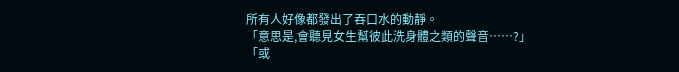所有人好像都發出了吞口水的動靜。
「意思是,會聽見女生幫彼此洗身體之類的聲音……?」
「或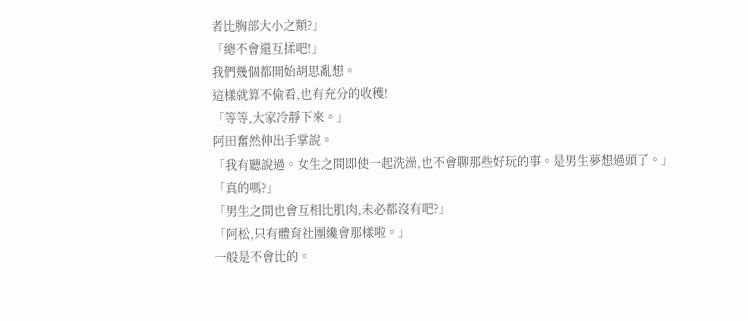者比胸部大小之類?」
「總不會還互揉吧!」
我們幾個都開始胡思亂想。
這樣就算不偷看,也有充分的收穫!
「等等,大家冷靜下來。」
阿田奮然伸出手掌說。
「我有聽說過。女生之間即使一起洗澡,也不會聊那些好玩的事。是男生夢想過頭了。」
「真的嗎?」
「男生之間也會互相比肌肉,未必都沒有吧?」
「阿松,只有體育社團纔會那樣啦。」
一般是不會比的。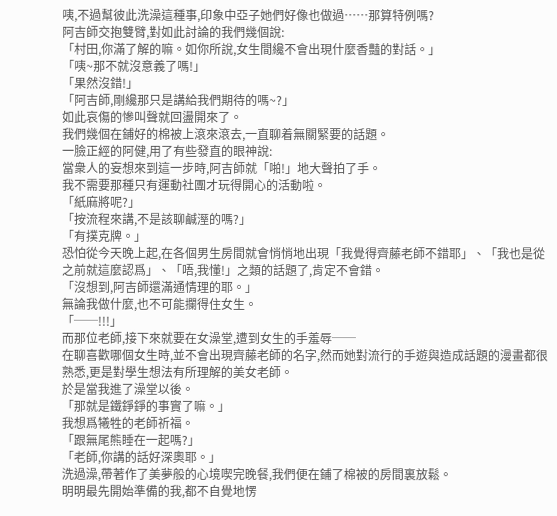咦,不過幫彼此洗澡這種事,印象中亞子她們好像也做過……那算特例嗎?
阿吉師交抱雙臂,對如此討論的我們幾個說:
「村田,你滿了解的嘛。如你所說,女生間纔不會出現什麼香豔的對話。」
「咦~那不就沒意義了嗎!」
「果然沒錯!」
「阿吉師,剛纔那只是講給我們期待的嗎~?」
如此哀傷的慘叫聲就回盪開來了。
我們幾個在鋪好的棉被上滾來滾去,一直聊着無關緊要的話題。
一臉正經的阿健,用了有些發直的眼神說:
當衆人的妄想來到這一步時,阿吉師就「啪!」地大聲拍了手。
我不需要那種只有運動社團才玩得開心的活動啦。
「紙麻將呢?」
「按流程來講,不是該聊鹹溼的嗎?」
「有撲克牌。」
恐怕從今天晚上起,在各個男生房間就會悄悄地出現「我覺得齊藤老師不錯耶」、「我也是從之前就這麼認爲」、「唔,我懂!」之類的話題了,肯定不會錯。
「沒想到,阿吉師還滿通情理的耶。」
無論我做什麼,也不可能攔得住女生。
「──!!!」
而那位老師,接下來就要在女澡堂,遭到女生的手羞辱──
在聊喜歡哪個女生時,並不會出現齊藤老師的名字,然而她對流行的手遊與造成話題的漫畫都很熟悉,更是對學生想法有所理解的美女老師。
於是當我進了澡堂以後。
「那就是鐵錚錚的事實了嘛。」
我想爲犧牲的老師祈福。
「跟無尾熊睡在一起嗎?」
「老師,你講的話好深奧耶。」
洗過澡,帶著作了美夢般的心境喫完晚餐,我們便在鋪了棉被的房間裏放鬆。
明明最先開始準備的我,都不自覺地愣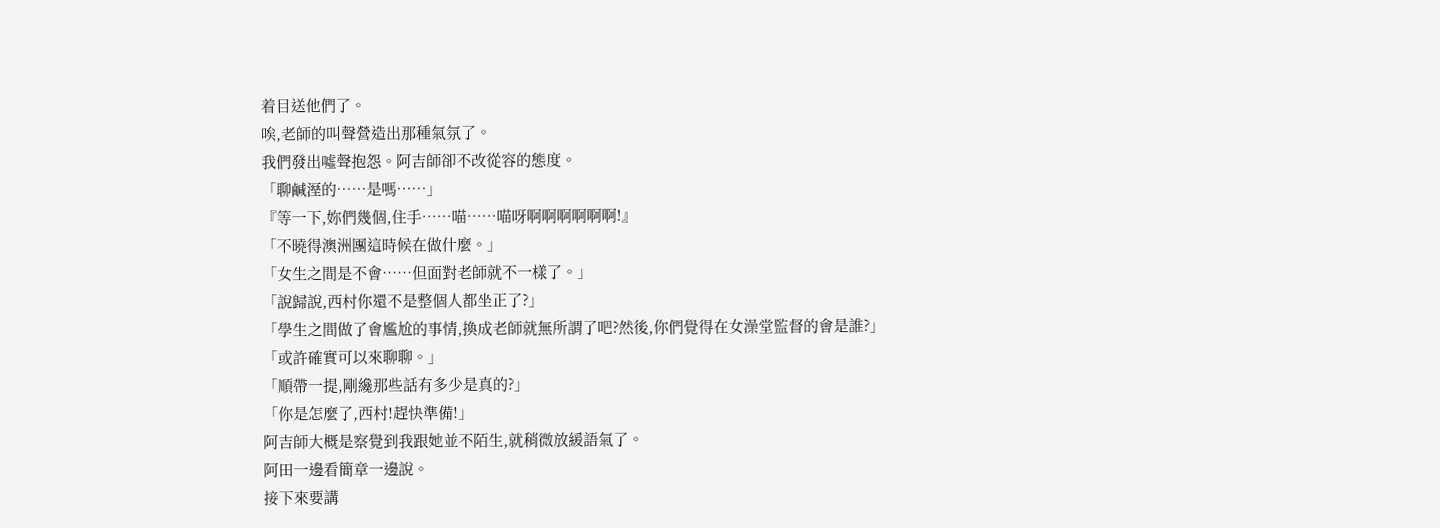着目送他們了。
唉,老師的叫聲營造出那種氣氛了。
我們發出噓聲抱怨。阿吉師卻不改從容的態度。
「聊鹹溼的……是嗎……」
『等一下,妳們幾個,住手……喵……喵呀啊啊啊啊啊啊!』
「不曉得澳洲團這時候在做什麼。」
「女生之間是不會……但面對老師就不一樣了。」
「說歸說,西村你還不是整個人都坐正了?」
「學生之間做了會尷尬的事情,換成老師就無所謂了吧?然後,你們覺得在女澡堂監督的會是誰?」
「或許確實可以來聊聊。」
「順帶一提,剛纔那些話有多少是真的?」
「你是怎麼了,西村!趕快準備!」
阿吉師大概是察覺到我跟她並不陌生,就稍微放緩語氣了。
阿田一邊看簡章一邊說。
接下來要講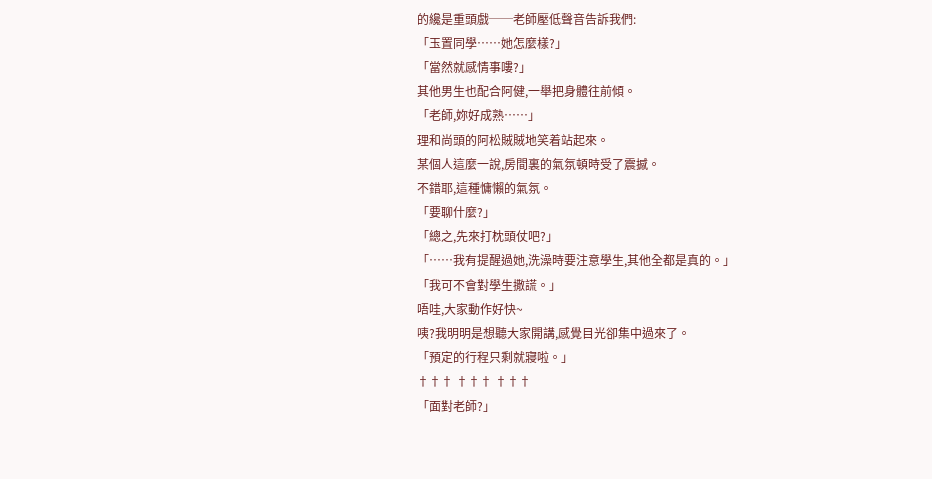的纔是重頭戲──老師壓低聲音告訴我們:
「玉置同學……她怎麼樣?」
「當然就感情事嘍?」
其他男生也配合阿健,一舉把身體往前傾。
「老師,妳好成熟……」
理和尚頭的阿松賊賊地笑着站起來。
某個人這麼一說,房間裏的氣氛頓時受了震撼。
不錯耶,這種慵懶的氣氛。
「要聊什麼?」
「總之,先來打枕頭仗吧?」
「……我有提醒過她,洗澡時要注意學生,其他全都是真的。」
「我可不會對學生撒謊。」
唔哇,大家動作好快~
咦?我明明是想聽大家開講,感覺目光卻集中過來了。
「預定的行程只剩就寢啦。」
††† ††† †††
「面對老師?」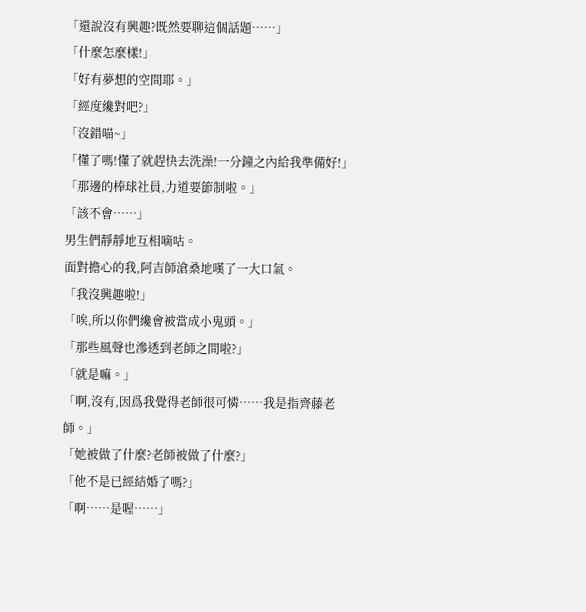「還說沒有興趣?既然要聊這個話題……」
「什麼怎麼樣!」
「好有夢想的空間耶。」
「經度纔對吧?」
「沒錯喵~」
「懂了嗎!懂了就趕快去洗澡!一分鐘之內給我準備好!」
「那邊的棒球社員,力道要節制啦。」
「該不會……」
男生們靜靜地互相嘀咕。
面對擔心的我,阿吉師滄桑地嘆了一大口氣。
「我沒興趣啦!」
「唉,所以你們纔會被當成小鬼頭。」
「那些風聲也滲透到老師之間啦?」
「就是嘛。」
「啊,沒有,因爲我覺得老師很可憐……我是指齊藤老師。」
「她被做了什麼?老師被做了什麼?」
「他不是已經結婚了嗎?」
「啊……是喔……」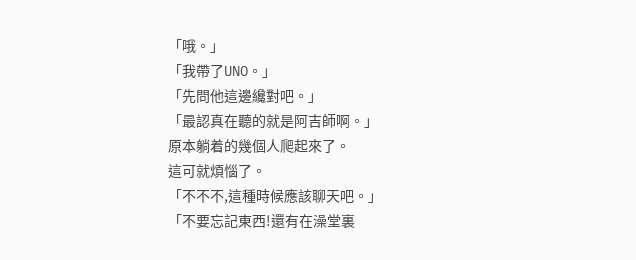「哦。」
「我帶了UNO。」
「先問他這邊纔對吧。」
「最認真在聽的就是阿吉師啊。」
原本躺着的幾個人爬起來了。
這可就煩惱了。
「不不不,這種時候應該聊天吧。」
「不要忘記東西!還有在澡堂裏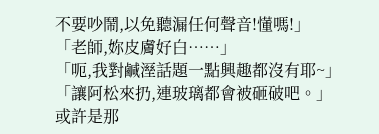不要吵鬧,以免聽漏任何聲音!懂嗎!」
「老師,妳皮膚好白……」
「呃,我對鹹溼話題一點興趣都沒有耶~」
「讓阿松來扔,連玻璃都會被砸破吧。」
或許是那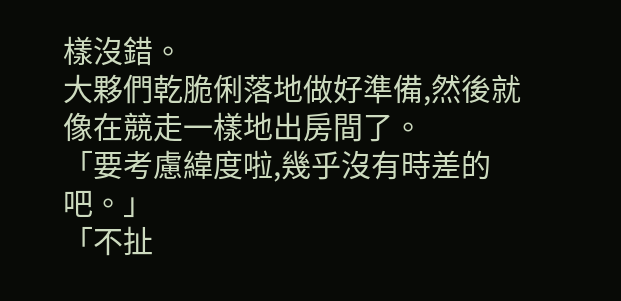樣沒錯。
大夥們乾脆俐落地做好準備,然後就像在競走一樣地出房間了。
「要考慮緯度啦,幾乎沒有時差的吧。」
「不扯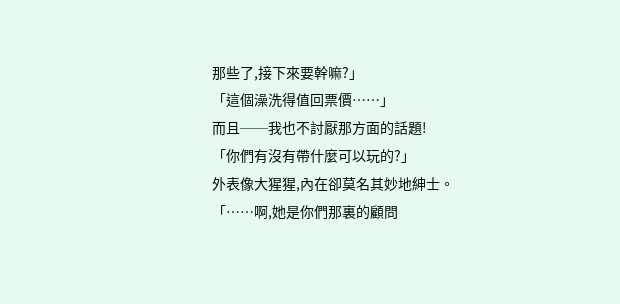那些了,接下來要幹嘛?」
「這個澡洗得值回票價……」
而且──我也不討厭那方面的話題!
「你們有沒有帶什麼可以玩的?」
外表像大猩猩,內在卻莫名其妙地紳士。
「……啊,她是你們那裏的顧問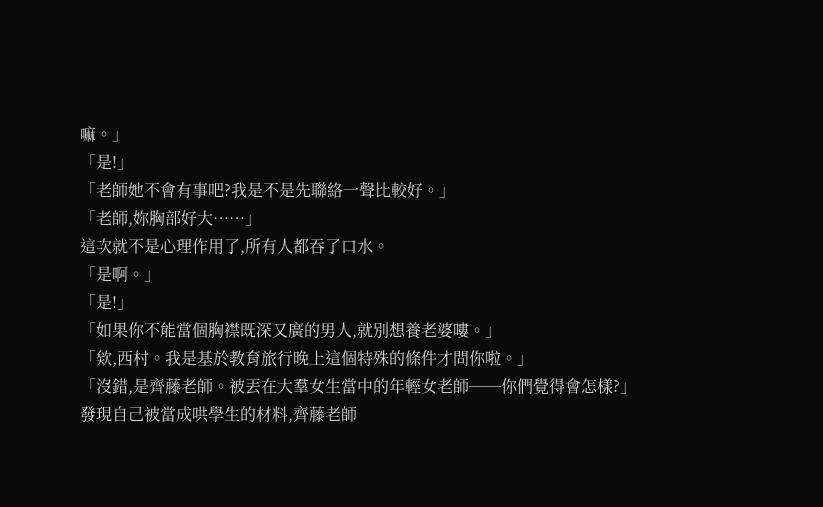嘛。」
「是!」
「老師她不會有事吧?我是不是先聯絡一聲比較好。」
「老師,妳胸部好大……」
這次就不是心理作用了,所有人都吞了口水。
「是啊。」
「是!」
「如果你不能當個胸襟既深又廣的男人,就別想養老婆嘍。」
「欸,西村。我是基於教育旅行晚上這個特殊的條件才問你啦。」
「沒錯,是齊藤老師。被丟在大羣女生當中的年輕女老師──你們覺得會怎樣?」
發現自己被當成哄學生的材料,齊藤老師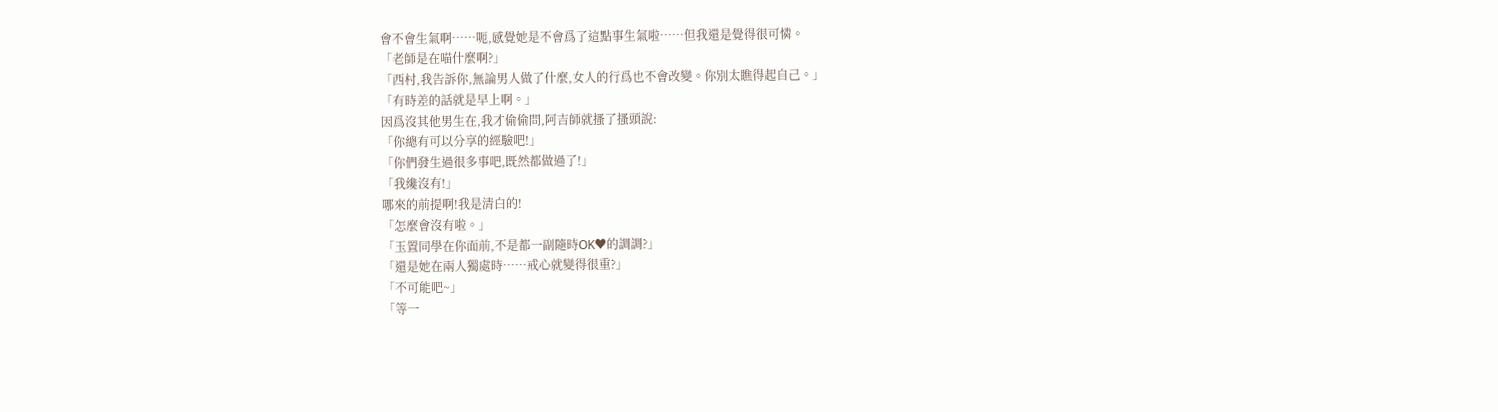會不會生氣啊……呃,感覺她是不會爲了這點事生氣啦……但我還是覺得很可憐。
「老師是在喵什麼啊?」
「西村,我告訴你,無論男人做了什麼,女人的行爲也不會改變。你別太瞧得起自己。」
「有時差的話就是早上啊。」
因爲沒其他男生在,我才偷偷問,阿吉師就搔了搔頭說:
「你總有可以分享的經驗吧!」
「你們發生過很多事吧,既然都做過了!」
「我纔沒有!」
哪來的前提啊!我是清白的!
「怎麼會沒有啦。」
「玉置同學在你面前,不是都一副隨時OK♥的調調?」
「還是她在兩人獨處時……戒心就變得很重?」
「不可能吧~」
「等一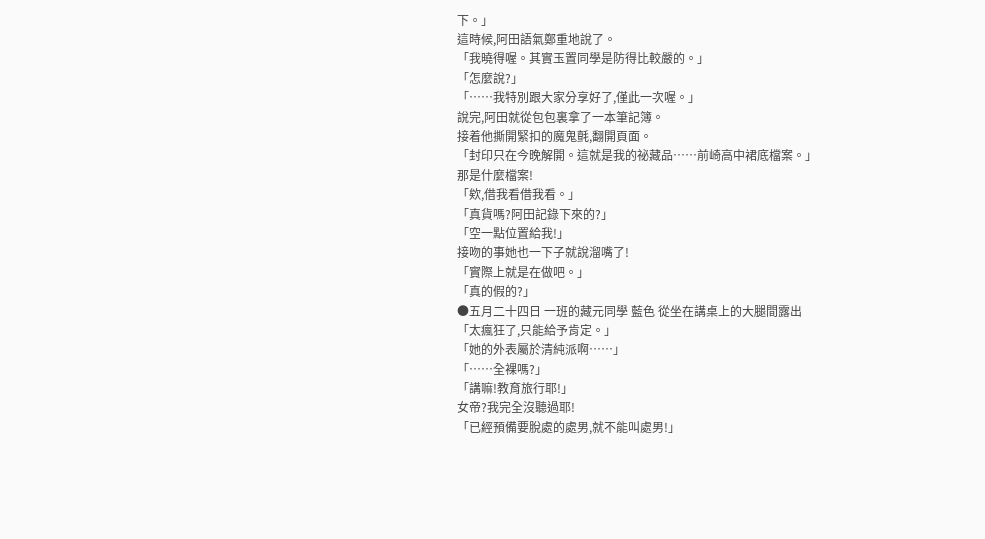下。」
這時候,阿田語氣鄭重地說了。
「我曉得喔。其實玉置同學是防得比較嚴的。」
「怎麼說?」
「……我特別跟大家分享好了,僅此一次喔。」
說完,阿田就從包包裏拿了一本筆記簿。
接着他撕開緊扣的魔鬼氈,翻開頁面。
「封印只在今晚解開。這就是我的祕藏品……前崎高中裙底檔案。」
那是什麼檔案!
「欸,借我看借我看。」
「真貨嗎?阿田記錄下來的?」
「空一點位置給我!」
接吻的事她也一下子就說溜嘴了!
「實際上就是在做吧。」
「真的假的?」
●五月二十四日 一班的藏元同學 藍色 從坐在講桌上的大腿間露出
「太瘋狂了,只能給予肯定。」
「她的外表屬於清純派啊……」
「……全裸嗎?」
「講嘛!教育旅行耶!」
女帝?我完全沒聽過耶!
「已經預備要脫處的處男,就不能叫處男!」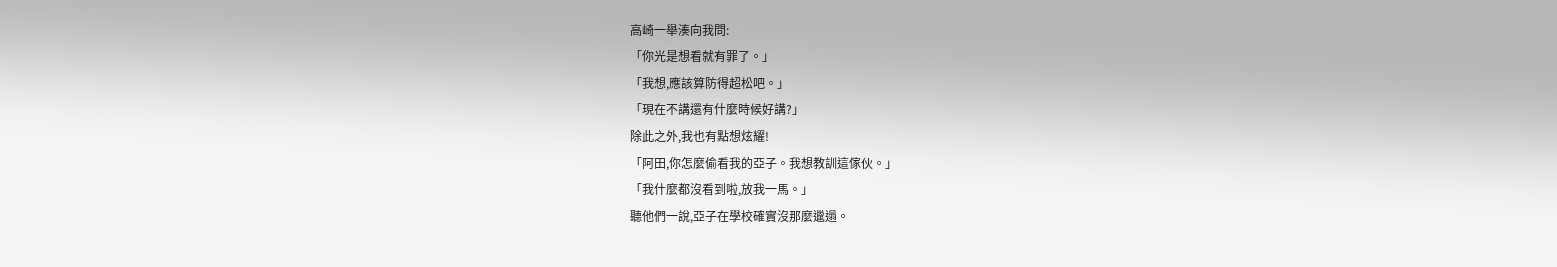高崎一舉湊向我問:
「你光是想看就有罪了。」
「我想,應該算防得超松吧。」
「現在不講還有什麼時候好講?」
除此之外,我也有點想炫耀!
「阿田,你怎麼偷看我的亞子。我想教訓這傢伙。」
「我什麼都沒看到啦,放我一馬。」
聽他們一說,亞子在學校確實沒那麼邋遢。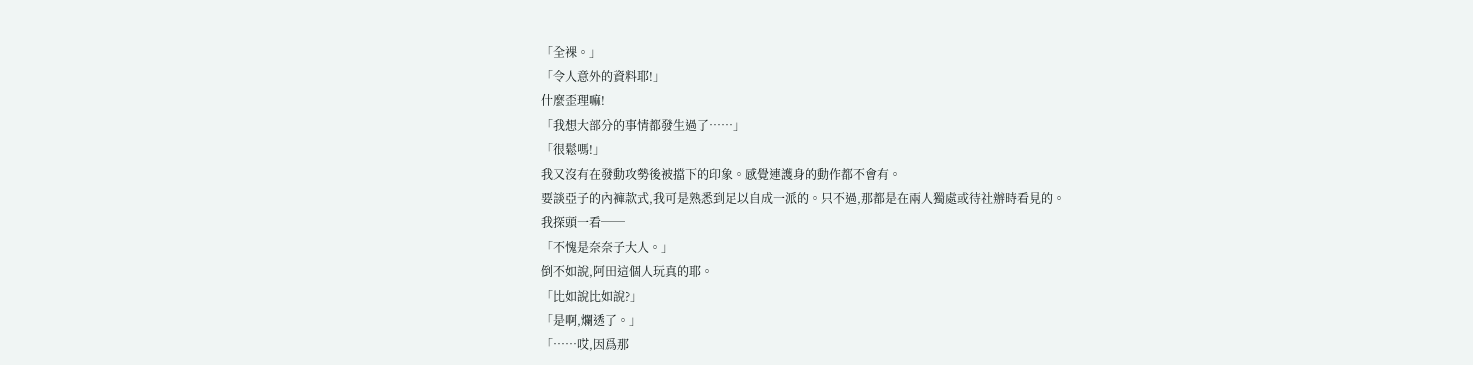「全裸。」
「令人意外的資料耶!」
什麼歪理嘛!
「我想大部分的事情都發生過了……」
「很鬆嗎!」
我又沒有在發動攻勢後被擋下的印象。感覺連護身的動作都不會有。
要談亞子的內褲款式,我可是熟悉到足以自成一派的。只不過,那都是在兩人獨處或待社辦時看見的。
我探頭一看──
「不愧是奈奈子大人。」
倒不如說,阿田這個人玩真的耶。
「比如說比如說?」
「是啊,爛透了。」
「……哎,因爲那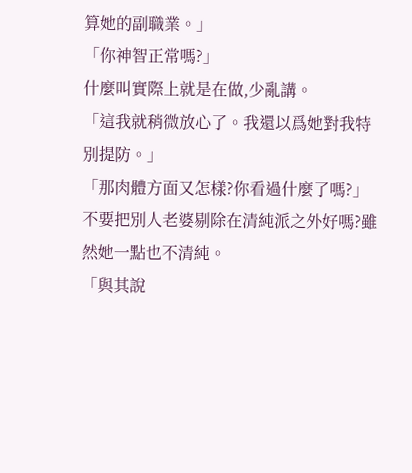算她的副職業。」
「你神智正常嗎?」
什麼叫實際上就是在做,少亂講。
「這我就稍微放心了。我還以爲她對我特別提防。」
「那肉體方面又怎樣?你看過什麼了嗎?」
不要把別人老婆剔除在清純派之外好嗎?雖然她一點也不清純。
「與其說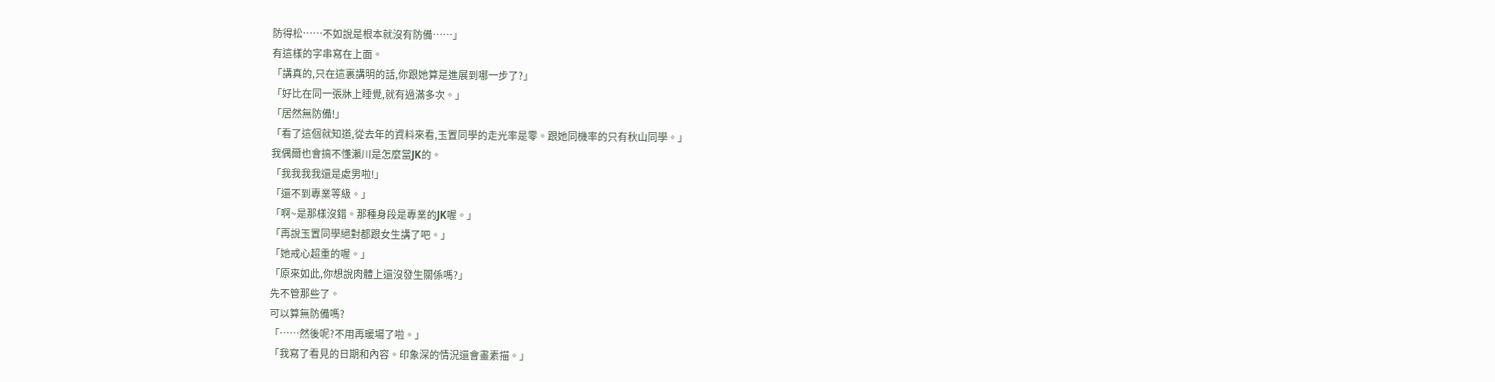防得松……不如說是根本就沒有防備……」
有這樣的字串寫在上面。
「講真的,只在這裏講明的話,你跟她算是進展到哪一步了?」
「好比在同一張牀上睡覺,就有過滿多次。」
「居然無防備!」
「看了這個就知道,從去年的資料來看,玉置同學的走光率是零。跟她同機率的只有秋山同學。」
我偶爾也會搞不懂瀨川是怎麼當JK的。
「我我我我還是處男啦!」
「還不到專業等級。」
「啊~是那樣沒錯。那種身段是專業的JK喔。」
「再說玉置同學絕對都跟女生講了吧。」
「她戒心超重的喔。」
「原來如此,你想說肉體上還沒發生關係嗎?」
先不管那些了。
可以算無防備嗎?
「……然後呢?不用再暖場了啦。」
「我寫了看見的日期和內容。印象深的情況還會畫素描。」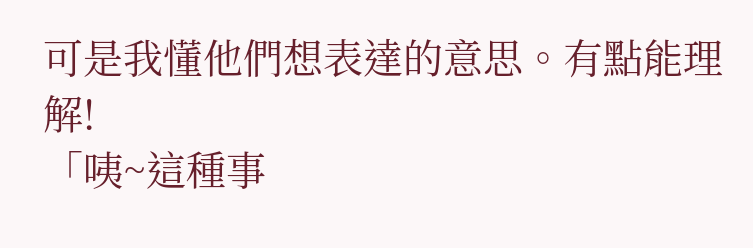可是我懂他們想表達的意思。有點能理解!
「咦~這種事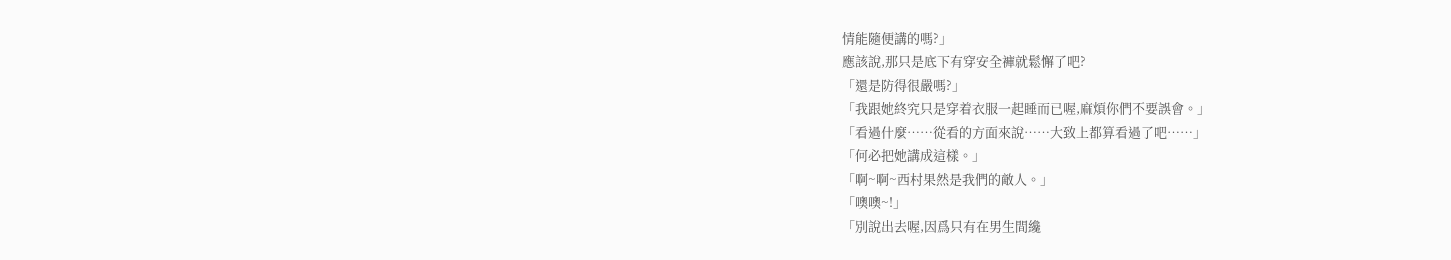情能隨便講的嗎?」
應該說,那只是底下有穿安全褲就鬆懈了吧?
「還是防得很嚴嗎?」
「我跟她終究只是穿着衣服一起睡而已喔,麻煩你們不要誤會。」
「看過什麼……從看的方面來說……大致上都算看過了吧……」
「何必把她講成這樣。」
「啊~啊~西村果然是我們的敵人。」
「噢噢~!」
「別說出去喔,因爲只有在男生間纔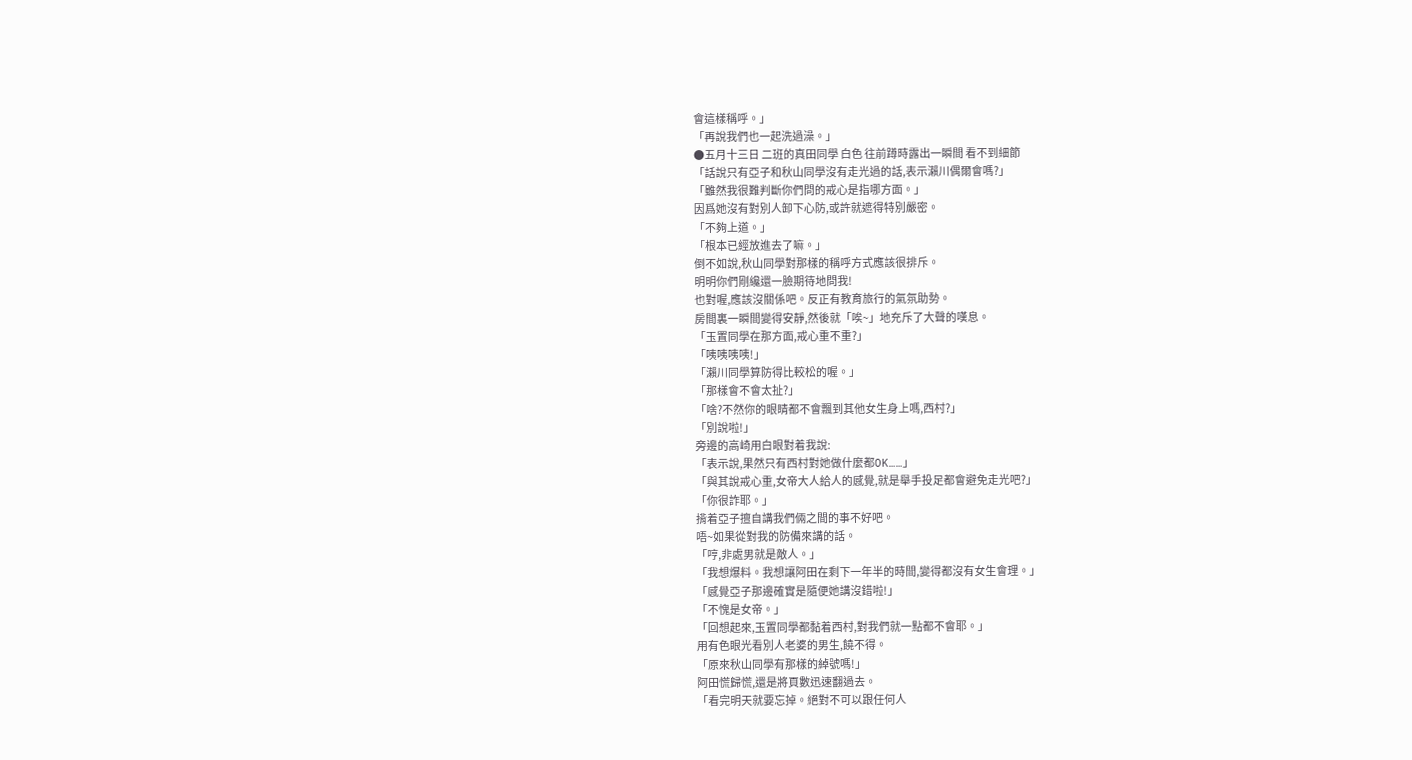會這樣稱呼。」
「再說我們也一起洗過澡。」
●五月十三日 二班的真田同學 白色 往前蹲時露出一瞬間 看不到細節
「話說只有亞子和秋山同學沒有走光過的話,表示瀨川偶爾會嗎?」
「雖然我很難判斷你們問的戒心是指哪方面。」
因爲她沒有對別人卸下心防,或許就遮得特別嚴密。
「不夠上道。」
「根本已經放進去了嘛。」
倒不如說,秋山同學對那樣的稱呼方式應該很排斥。
明明你們剛纔還一臉期待地問我!
也對喔,應該沒關係吧。反正有教育旅行的氣氛助勢。
房間裏一瞬間變得安靜,然後就「唉~」地充斥了大聲的嘆息。
「玉置同學在那方面,戒心重不重?」
「咦咦咦咦!」
「瀨川同學算防得比較松的喔。」
「那樣會不會太扯?」
「啥?不然你的眼睛都不會飄到其他女生身上嗎,西村?」
「別說啦!」
旁邊的高崎用白眼對着我說:
「表示說,果然只有西村對她做什麼都OK……」
「與其說戒心重,女帝大人給人的感覺,就是舉手投足都會避免走光吧?」
「你很詐耶。」
揹着亞子擅自講我們倆之間的事不好吧。
唔~如果從對我的防備來講的話。
「哼,非處男就是敵人。」
「我想爆料。我想讓阿田在剩下一年半的時間,變得都沒有女生會理。」
「感覺亞子那邊確實是隨便她講沒錯啦!」
「不愧是女帝。」
「回想起來,玉置同學都黏着西村,對我們就一點都不會耶。」
用有色眼光看別人老婆的男生,饒不得。
「原來秋山同學有那樣的綽號嗎!」
阿田慌歸慌,還是將頁數迅速翻過去。
「看完明天就要忘掉。絕對不可以跟任何人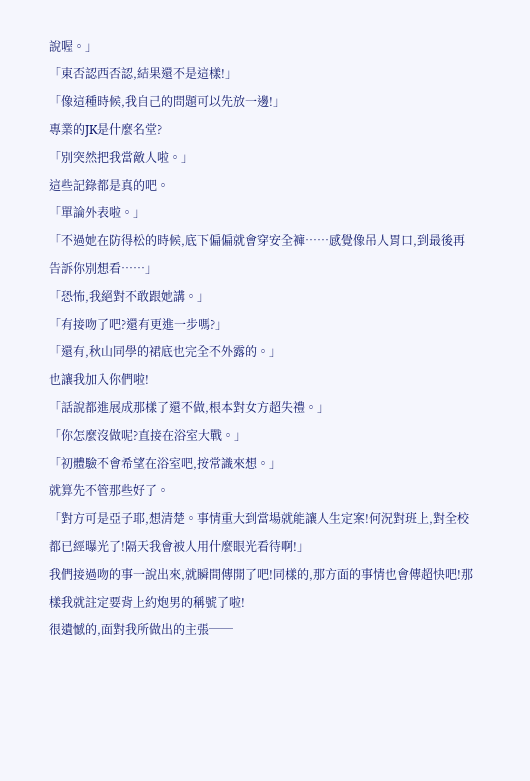說喔。」
「東否認西否認,結果還不是這樣!」
「像這種時候,我自己的問題可以先放一邊!」
專業的JK是什麼名堂?
「別突然把我當敵人啦。」
這些記錄都是真的吧。
「單論外表啦。」
「不過她在防得松的時候,底下偏偏就會穿安全褲……感覺像吊人胃口,到最後再告訴你別想看……」
「恐怖,我絕對不敢跟她講。」
「有接吻了吧?還有更進一步嗎?」
「還有,秋山同學的裙底也完全不外露的。」
也讓我加入你們啦!
「話說都進展成那樣了還不做,根本對女方超失禮。」
「你怎麼沒做呢?直接在浴室大戰。」
「初體驗不會希望在浴室吧,按常識來想。」
就算先不管那些好了。
「對方可是亞子耶,想清楚。事情重大到當場就能讓人生定案!何況對班上,對全校都已經曝光了!隔天我會被人用什麼眼光看待啊!」
我們接過吻的事一說出來,就瞬間傳開了吧!同樣的,那方面的事情也會傳超快吧!那樣我就註定要背上約炮男的稱號了啦!
很遺憾的,面對我所做出的主張──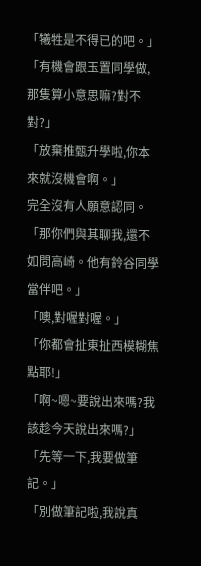「犧牲是不得已的吧。」
「有機會跟玉置同學做,那隻算小意思嘛?對不對?」
「放棄推甄升學啦,你本來就沒機會啊。」
完全沒有人願意認同。
「那你們與其聊我,還不如問高崎。他有鈴谷同學當伴吧。」
「噢,對喔對喔。」
「你都會扯東扯西模糊焦點耶!」
「啊~嗯~要說出來嗎?我該趁今天說出來嗎?」
「先等一下,我要做筆記。」
「別做筆記啦,我說真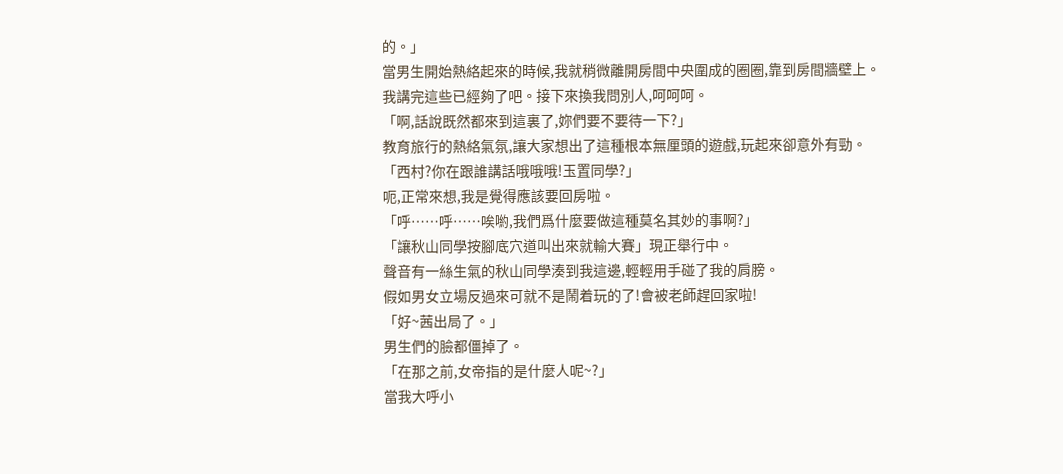的。」
當男生開始熱絡起來的時候,我就稍微離開房間中央圍成的圈圈,靠到房間牆壁上。
我講完這些已經夠了吧。接下來換我問別人,呵呵呵。
「啊,話說既然都來到這裏了,妳們要不要待一下?」
教育旅行的熱絡氣氛,讓大家想出了這種根本無厘頭的遊戲,玩起來卻意外有勁。
「西村?你在跟誰講話哦哦哦!玉置同學?」
呃,正常來想,我是覺得應該要回房啦。
「呼……呼……唉喲,我們爲什麼要做這種莫名其妙的事啊?」
「讓秋山同學按腳底穴道叫出來就輸大賽」現正舉行中。
聲音有一絲生氣的秋山同學湊到我這邊,輕輕用手碰了我的肩膀。
假如男女立場反過來可就不是鬧着玩的了!會被老師趕回家啦!
「好~茜出局了。」
男生們的臉都僵掉了。
「在那之前,女帝指的是什麼人呢~?」
當我大呼小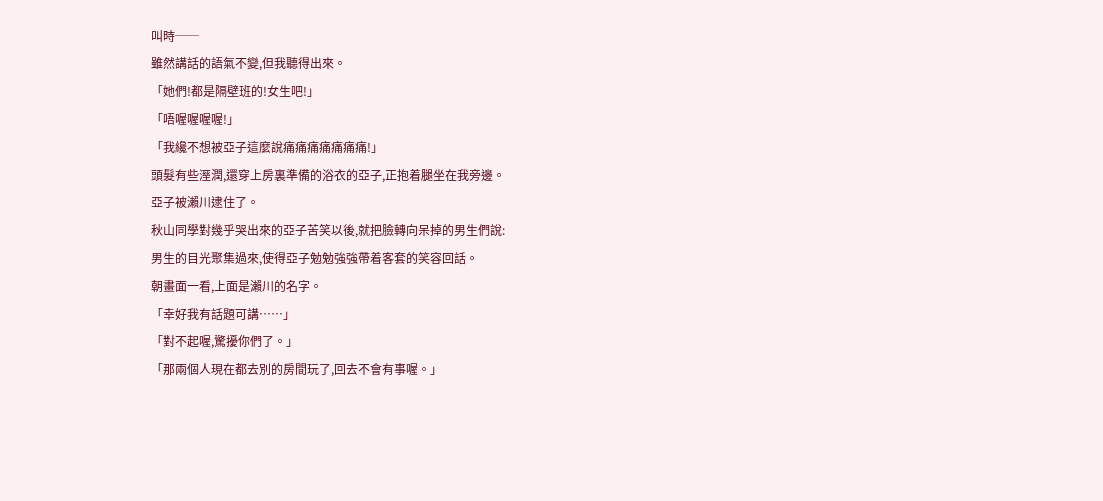叫時──
雖然講話的語氣不變,但我聽得出來。
「她們!都是隔壁班的!女生吧!」
「唔喔喔喔喔!」
「我纔不想被亞子這麼說痛痛痛痛痛痛痛!」
頭髮有些溼潤,還穿上房裏準備的浴衣的亞子,正抱着腿坐在我旁邊。
亞子被瀨川逮住了。
秋山同學對幾乎哭出來的亞子苦笑以後,就把臉轉向呆掉的男生們說:
男生的目光聚集過來,使得亞子勉勉強強帶着客套的笑容回話。
朝畫面一看,上面是瀨川的名字。
「幸好我有話題可講……」
「對不起喔,驚擾你們了。」
「那兩個人現在都去別的房間玩了,回去不會有事喔。」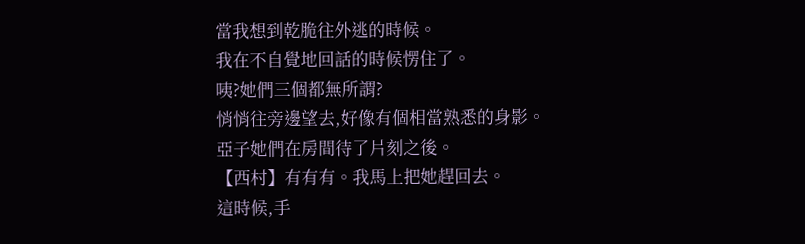當我想到乾脆往外逃的時候。
我在不自覺地回話的時候愣住了。
咦?她們三個都無所謂?
悄悄往旁邊望去,好像有個相當熟悉的身影。
亞子她們在房間待了片刻之後。
【西村】有有有。我馬上把她趕回去。
這時候,手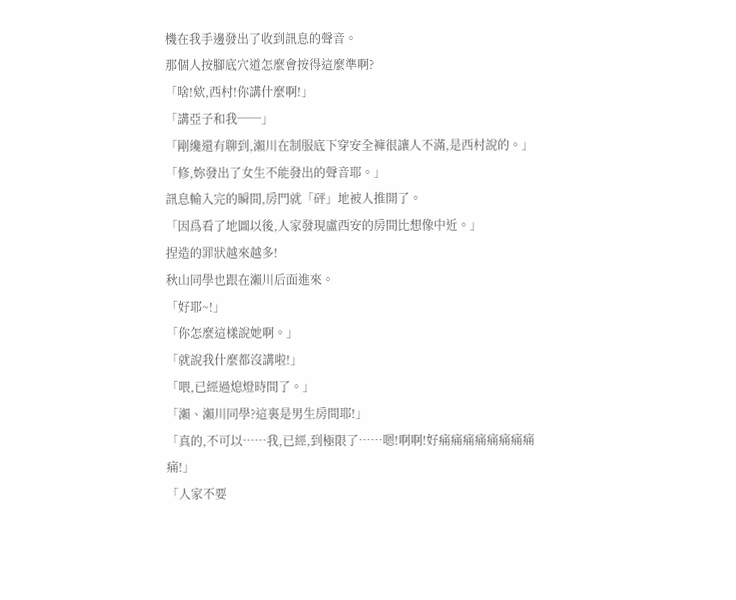機在我手邊發出了收到訊息的聲音。
那個人按腳底穴道怎麼會按得這麼準啊?
「啥!欸,西村!你講什麼啊!」
「講亞子和我──」
「剛纔還有聊到,瀨川在制服底下穿安全褲很讓人不滿,是西村說的。」
「修,妳發出了女生不能發出的聲音耶。」
訊息輸入完的瞬間,房門就「砰」地被人推開了。
「因爲看了地圖以後,人家發現盧西安的房間比想像中近。」
捏造的罪狀越來越多!
秋山同學也跟在瀨川后面進來。
「好耶~!」
「你怎麼這樣說她啊。」
「就說我什麼都沒講啦!」
「喂,已經過熄燈時間了。」
「瀨、瀨川同學?這裏是男生房間耶!」
「真的,不可以……我,已經,到極限了……嗯!啊啊!好痛痛痛痛痛痛痛痛痛!」
「人家不要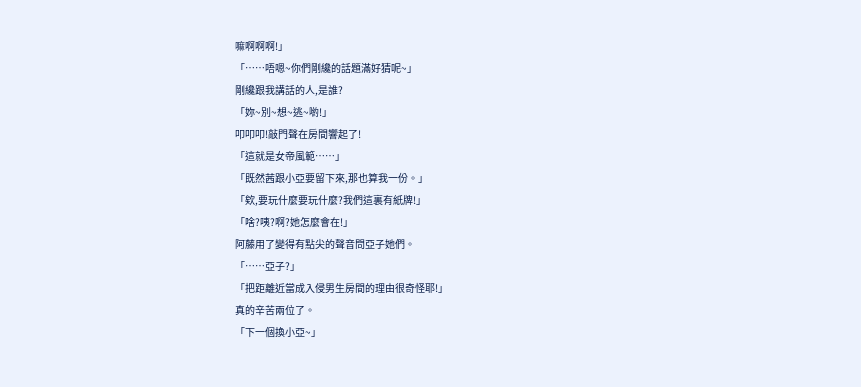嘛啊啊啊!」
「……唔嗯~你們剛纔的話題滿好猜呢~」
剛纔跟我講話的人,是誰?
「妳~別~想~逃~喲!」
叩叩叩!敲門聲在房間響起了!
「這就是女帝風範……」
「既然茜跟小亞要留下來,那也算我一份。」
「欸,要玩什麼要玩什麼?我們這裏有紙牌!」
「啥?咦?啊?她怎麼會在!」
阿藤用了變得有點尖的聲音問亞子她們。
「……亞子?」
「把距離近當成入侵男生房間的理由很奇怪耶!」
真的辛苦兩位了。
「下一個換小亞~」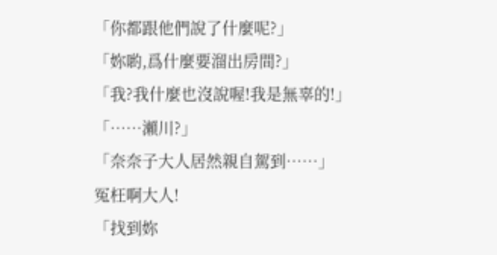「你都跟他們說了什麼呢?」
「妳喲,爲什麼要溜出房間?」
「我?我什麼也沒說喔!我是無辜的!」
「……瀨川?」
「奈奈子大人居然親自駕到……」
冤枉啊大人!
「找到妳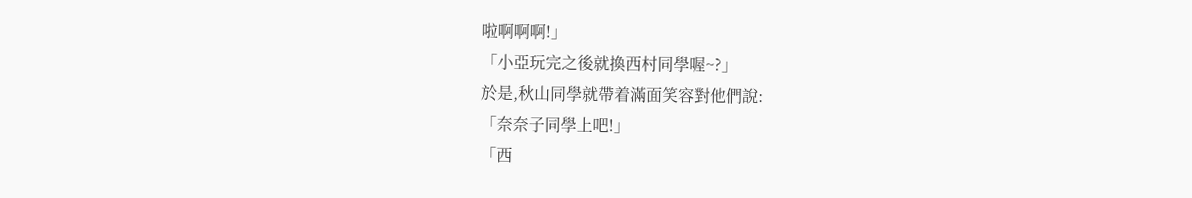啦啊啊啊!」
「小亞玩完之後就換西村同學喔~?」
於是,秋山同學就帶着滿面笑容對他們說:
「奈奈子同學上吧!」
「西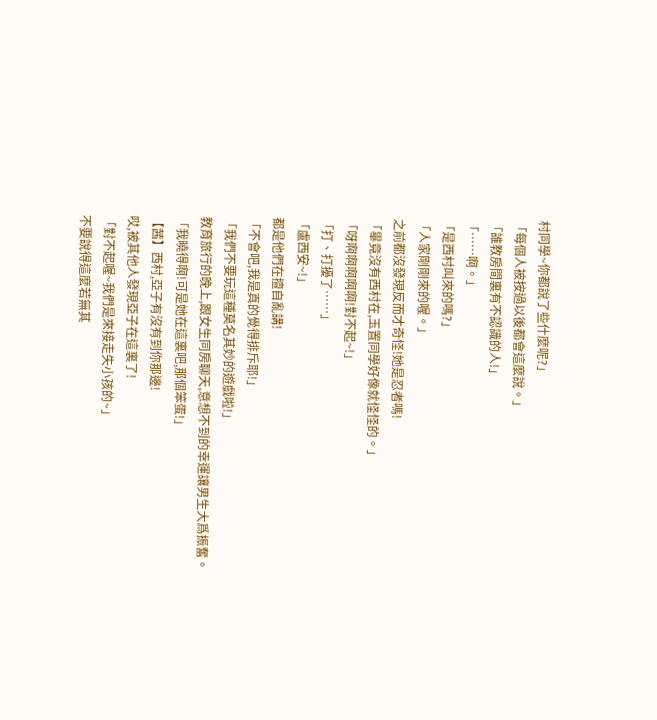村同學~你都說了些什麼呢?」
「每個人被按過以後都會這麼說。」
「誰教房間裏有不認識的人!」
「……啊。」
「是西村叫來的嗎?」
「人家剛剛來的喔。」
之前都沒發現反而才奇怪!她是忍者嗎!
「畢竟沒有西村在,玉置同學好像就怪怪的。」
「呀啊啊啊啊啊!對不起~!」
「打、打擾了……」
「盧西安~!」
都是他們在擅自亂講!
「不會吧,我是真的覺得排斥耶!」
「我們不要玩這種莫名其妙的遊戲啦!」
教育旅行的晚上,跟女生同房聊天,意想不到的幸運讓男生大爲振奮。
「我曉得啊!可是她在這裏吧,那個笨蛋!」
【茜】西村,亞子有沒有到你那邊!
哎,被其他人發現亞子在這裏了!
「對不起喔~我們是來接走失小孩的~」
不要說得這麼若無其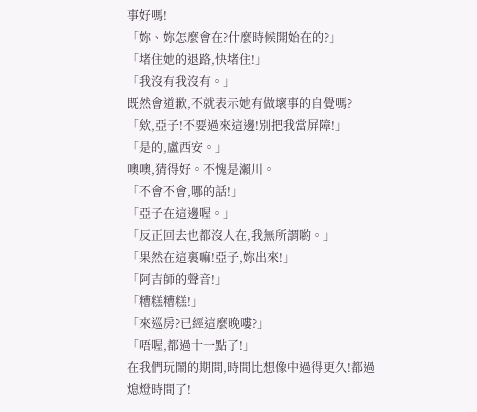事好嗎!
「妳、妳怎麼會在?什麼時候開始在的?」
「堵住她的退路,快堵住!」
「我沒有我沒有。」
既然會道歉,不就表示她有做壞事的自覺嗎?
「欸,亞子!不要過來這邊!別把我當屏障!」
「是的,盧西安。」
噢噢,猜得好。不愧是瀨川。
「不會不會,哪的話!」
「亞子在這邊喔。」
「反正回去也都沒人在,我無所謂喲。」
「果然在這裏嘛!亞子,妳出來!」
「阿吉師的聲音!」
「糟糕糟糕!」
「來巡房?已經這麼晚嘍?」
「唔喔,都過十一點了!」
在我們玩鬧的期間,時間比想像中過得更久!都過熄燈時間了!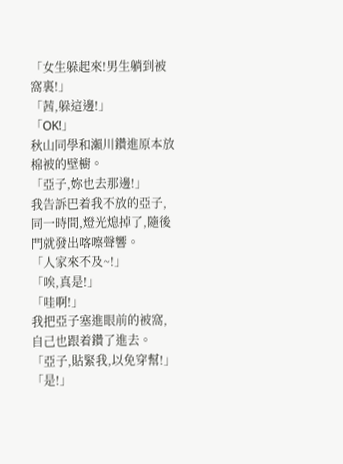「女生躲起來!男生躺到被窩裏!」
「茜,躲這邊!」
「OK!」
秋山同學和瀨川鑽進原本放棉被的壁櫥。
「亞子,妳也去那邊!」
我告訴巴着我不放的亞子,同一時間,燈光熄掉了,隨後門就發出喀嚓聲響。
「人家來不及~!」
「唉,真是!」
「哇啊!」
我把亞子塞進眼前的被窩,自己也跟着鑽了進去。
「亞子,貼緊我,以免穿幫!」
「是!」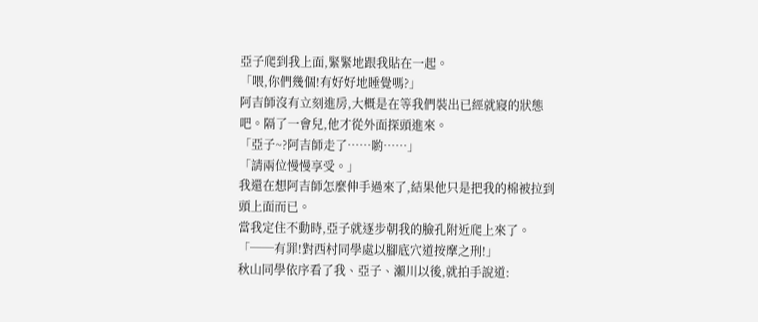亞子爬到我上面,緊緊地跟我貼在一起。
「喂,你們幾個!有好好地睡覺嗎?」
阿吉師沒有立刻進房,大概是在等我們裝出已經就寢的狀態吧。隔了一會兒,他才從外面探頭進來。
「亞子~?阿吉師走了……喲……」
「請兩位慢慢享受。」
我還在想阿吉師怎麼伸手過來了,結果他只是把我的棉被拉到頭上面而已。
當我定住不動時,亞子就逐步朝我的臉孔附近爬上來了。
「──有罪!對西村同學處以腳底穴道按摩之刑!」
秋山同學依序看了我、亞子、瀨川以後,就拍手說道: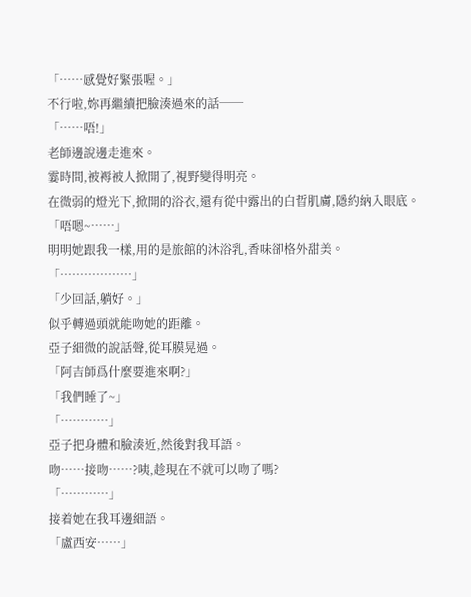「……感覺好緊張喔。」
不行啦,妳再繼續把臉湊過來的話──
「……唔!」
老師邊說邊走進來。
霎時間,被褥被人掀開了,視野變得明亮。
在微弱的燈光下,掀開的浴衣,還有從中露出的白晢肌膚,隱約納入眼底。
「唔嗯~……」
明明她跟我一樣,用的是旅館的沐浴乳,香味卻格外甜美。
「………………」
「少回話,躺好。」
似乎轉過頭就能吻她的距離。
亞子細微的說話聲,從耳膜晃過。
「阿吉師爲什麼要進來啊?」
「我們睡了~」
「…………」
亞子把身體和臉湊近,然後對我耳語。
吻……接吻……?咦,趁現在不就可以吻了嗎?
「…………」
接着她在我耳邊細語。
「盧西安……」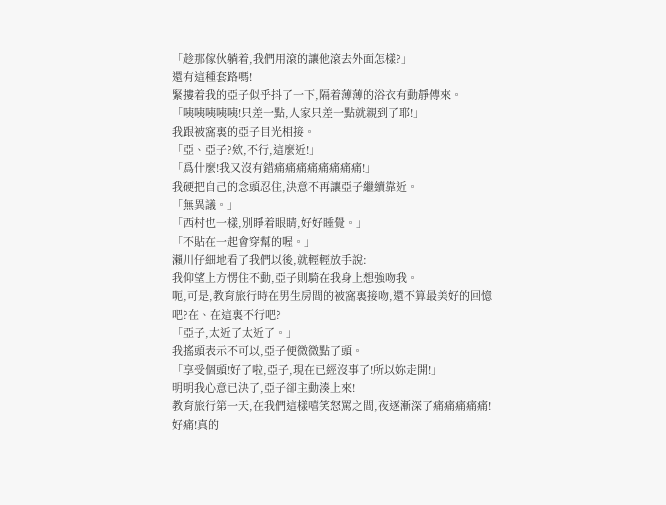「趁那傢伙躺着,我們用滾的讓他滾去外面怎樣?」
還有這種套路嗎!
緊摟着我的亞子似乎抖了一下,隔着薄薄的浴衣有動靜傳來。
「咦咦咦咦咦!只差一點,人家只差一點就親到了耶!」
我跟被窩裏的亞子目光相接。
「亞、亞子?欸,不行,這麼近!」
「爲什麼!我又沒有錯痛痛痛痛痛痛痛痛!」
我硬把自己的念頭忍住,決意不再讓亞子繼續靠近。
「無異議。」
「西村也一樣,別睜着眼睛,好好睡覺。」
「不貼在一起會穿幫的喔。」
瀨川仔細地看了我們以後,就輕輕放手說:
我仰望上方愣住不動,亞子則騎在我身上想強吻我。
呃,可是,教育旅行時在男生房間的被窩裏接吻,還不算最美好的回憶吧?在、在這裏不行吧?
「亞子,太近了太近了。」
我搖頭表示不可以,亞子便微微點了頭。
「享受個頭!好了啦,亞子,現在已經沒事了!所以妳走開!」
明明我心意已決了,亞子卻主動湊上來!
教育旅行第一天,在我們這樣嘻笑怒罵之間,夜逐漸深了痛痛痛痛痛!好痛!真的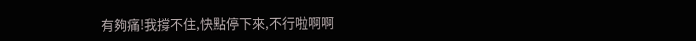有夠痛!我撐不住,快點停下來,不行啦啊啊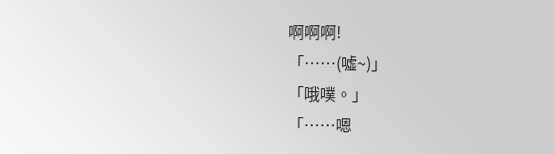啊啊啊!
「……(噓~)」
「哦噗。」
「……嗯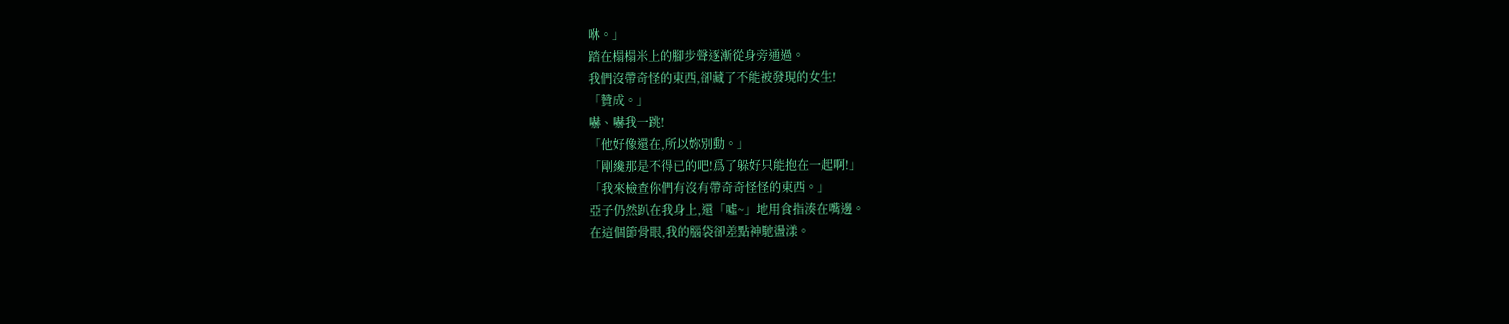咻。」
踏在榻榻米上的腳步聲逐漸從身旁通過。
我們沒帶奇怪的東西,卻藏了不能被發現的女生!
「贊成。」
嚇、嚇我一跳!
「他好像還在,所以妳別動。」
「剛纔那是不得已的吧!爲了躲好只能抱在一起啊!」
「我來檢查你們有沒有帶奇奇怪怪的東西。」
亞子仍然趴在我身上,還「噓~」地用食指湊在嘴邊。
在這個節骨眼,我的腦袋卻差點神馳盪漾。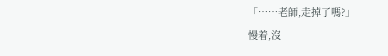「……老師,走掉了嗎?」
慢着,沒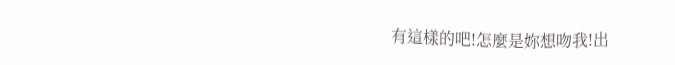有這樣的吧!怎麼是妳想吻我!出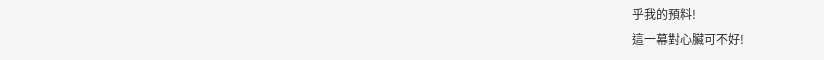乎我的預料!
這一幕對心臟可不好!